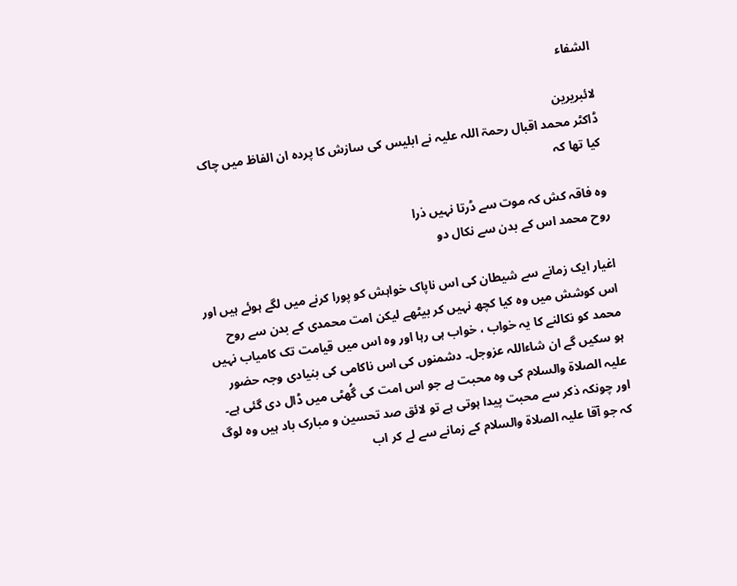الشفاء

لائبریرین
ڈاکٹر محمد اقبال رحمۃ اللہ علیہ نے ابلیس کی سازش کا پردہ ان الفاظ میں چاک کیا تھا کہ

وہ فاقہ کش کہ موت سے ڈرتا نہیں ذرا
روح محمد اس کے بدن سے نکال دو

اغیار ایک زمانے سے شیطان کی اس ناپاک خواہش کو پورا کرنے میں لگے ہوئے ہیں اور اس کوشش میں وہ کیا کچھ نہیں کر بیٹھے لیکن امت محمدی کے بدن سے روح محمد کو نکالنے کا یہ خواب ، خواب ہی رہا اور وہ اس میں قیامت تک کامیاب نہیں ہو سکیں گے ان شاءاللہ عزوجل۔ دشمنوں کی اس ناکامی کی بنیادی وجہ حضور علیہ الصلاۃ والسلام کی وہ محبت ہے جو اس امت کی گُھٹی میں ڈال دی گئی ہے۔ اور چونکہ ذکر سے محبت پیدا ہوتی ہے تو لائق صد تحسین و مبارک باد ہیں وہ لوگ کہ جو آقا علیہ الصلاۃ والسلام کے زمانے سے لے کر اب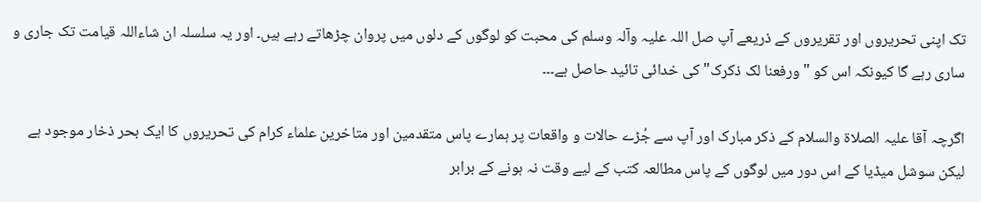تک اپنی تحریروں اور تقریروں کے ذریعے آپ صل اللہ علیہ وآلہ وسلم کی محبت کو لوگوں کے دلوں میں پروان چڑھاتے رہے ہیں۔ اور یہ سلسلہ ان شاءاللہ قیامت تک جاری و ساری رہے گا کیونکہ اس کو "ورفعنا لک ذکرک" کی خدائی تائید حاصل ہے۔۔۔

اگرچہ آقا علیہ الصلاۃ والسلام کے ذکر مبارک اور آپ سے جُڑے حالات و واقعات پر ہمارے پاس متقدمین اور متاخرین علماء کرام کی تحریروں کا ایک بحر ذخار موجود ہے لیکن سوشل میڈیا کے اس دور میں لوگوں کے پاس مطالعہ کتب کے لیے وقت نہ ہونے کے برابر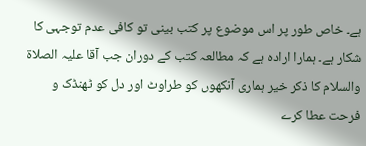ہے۔ خاص طور پر اس موضوع پر کتب بینی تو کافی عدم توجہی کا شکار ہے۔ ہمارا ارادہ ہے کہ مطالعہ کتب کے دوران جب آقا علیہ الصلاۃ والسلام کا ذکر خیر ہماری آنکھوں کو طراوٹ اور دل کو ٹھنڈک و فرحت عطا کرے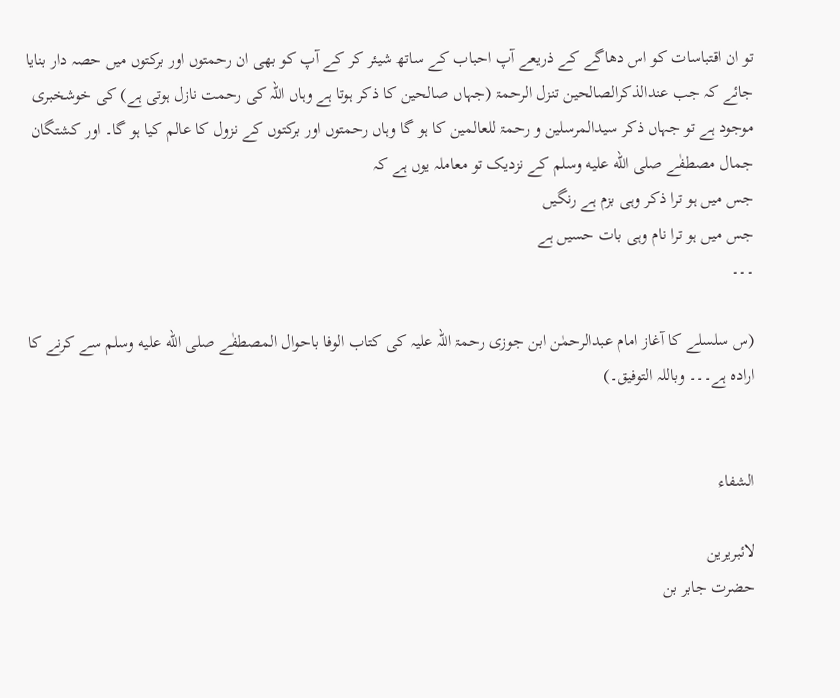تو ان اقتباسات کو اس دھاگے کے ذریعے آپ احباب کے ساتھ شیئر کر کے آپ کو بھی ان رحمتوں اور برکتوں میں حصہ دار بنایا جائے کہ جب عندالذکرالصالحین تنزل الرحمۃ (جہاں صالحین کا ذکر ہوتا ہے وہاں اللہ کی رحمت نازل ہوتی ہے) کی خوشخبری موجود ہے تو جہاں ذکر سیدالمرسلین و رحمۃ للعالمین کا ہو گا وہاں رحمتوں اور برکتوں کے نزول کا عالم کیا ہو گا۔ اور کشتگان جمال مصطفٰے صلى الله عليه وسلم کے نزدیک تو معاملہ یوں ہے کہ
جس میں ہو ترا ذکر وہی بزم ہے رنگیں
جس میں ہو ترا نام وہی بات حسیں ہے
۔۔۔

(س سلسلے کا آغاز امام عبدالرحمٰن ابن جوزی رحمۃ اللہ علیہ کی کتاب الوفا باحوال المصطفٰے صلى الله عليه وسلم سے کرنے کا ارادہ ہے۔۔۔ وباللہ التوفیق۔)


الشفاء

لائبریرین
حضرت جابر بن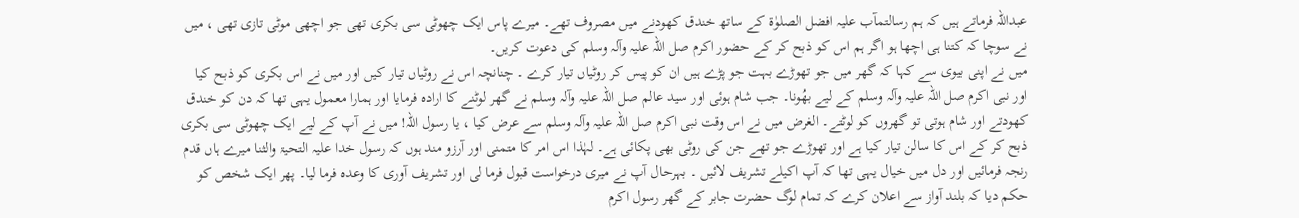عبداللہ فرماتے ہیں کہ ہم رسالتمآب علیہ افضل الصلوٰۃ کے ساتھ خندق کھودنے میں مصروف تھے۔ میرے پاس ایک چھوٹی سی بکری تھی جو اچھی موٹی تازی تھی ، میں نے سوچا کہ کتنا ہی اچھا ہو اگر ہم اس کو ذبح کر کے حضور اکرم صل اللہ علیہ وآلہ وسلم کی دعوت کریں۔
میں نے اپنی بیوی سے کہا کہ گھر میں جو تھوڑے بہت جو پڑے ہیں ان کو پیس کر روٹیاں تیار کرے ۔ چنانچہ اس نے روٹیاں تیار کیں اور میں نے اس بکری کو ذبح کیا اور نبی اکرم صل اللہ علیہ وآلہ وسلم کے لیے بھُونا۔ جب شام ہوئی اور سید عالم صل اللہ علیہ وآلہ وسلم نے گھر لوٹنے کا ارادہ فرمایا اور ہمارا معمول یہی تھا کہ دن کو خندق کھودتے اور شام ہوتی تو گھروں کو لوٹتے۔ الغرض میں نے اس وقت نبی اکرم صل اللہ علیہ وآلہ وسلم سے عرض کیا ، یا رسول اللہ! میں نے آپ کے لیے ایک چھوٹی سی بکری ذبح کر کے اس کا سالن تیار کیا ہے اور تھوڑے جو تھے جن کی روٹی بھی پکائی ہے۔ لہٰذا اس امر کا متمنی اور آرزو مند ہوں کہ رسول خدا علیہ التحیۃ والثنا میرے ہاں قدم رنجہ فرمائیں اور دل میں خیال یہی تھا کہ آپ اکیلے تشریف لائیں ۔ بہرحال آپ نے میری درخواست قبول فرما لی اور تشریف آوری کا وعدہ فرما لیا۔ پھر ایک شخص کو حکم دیا کہ بلند آواز سے اعلان کرے کہ تمام لوگ حضرت جابر کے گھر رسول اکرم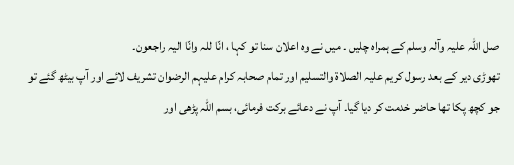صل اللہ علیہ وآلہ وسلم کے ہمراہ چلیں ۔ میں نے وہ اعلان سنا تو کہا ، انّا للہ وانّا الیہ راجعون۔
تھوڑی دیر کے بعد رسول کریم علیہ الصلاۃ والتسلیم اور تمام صحابہ کرام علیہم الرضوان تشریف لائے اور آپ بیٹھ گئے تو جو کچھ پکا تھا حاضر خدمت کر دیا گیا۔ آپ نے دعائے برکت فرمائی، بسم اللہ پڑھی اور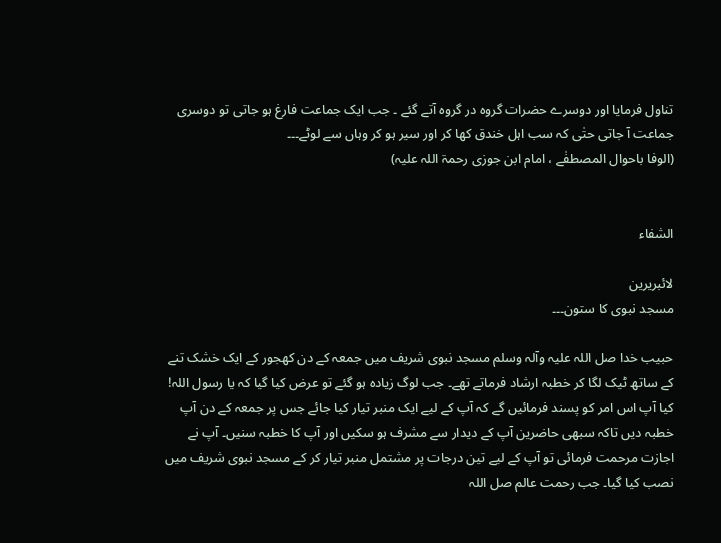تناول فرمایا اور دوسرے حضرات گروہ در گروہ آتے گئے ۔ جب ایک جماعت فارغ ہو جاتی تو دوسری جماعت آ جاتی حتٰی کہ سب اہل خندق کھا کر اور سیر ہو کر وہاں سے لوٹے۔۔۔
(الوفا باحوال المصطفٰے ، امام ابن جوزی رحمۃ اللہ علیہ)


الشفاء

لائبریرین
مسجد نبوی کا ستون۔۔۔

حبیب خدا صل اللہ علیہ وآلہ وسلم مسجد نبوی شریف میں جمعہ کے دن کھجور کے ایک خشک تنے کے ساتھ ٹیک لگا کر خطبہ ارشاد فرماتے تھے۔ جب لوگ زیادہ ہو گئے تو عرض کیا گیا کہ یا رسول اللہ! کیا آپ اس امر کو پسند فرمائیں گے کہ آپ کے لیے ایک منبر تیار کیا جائے جس پر جمعہ کے دن آپ خطبہ دیں تاکہ سبھی حاضرین آپ کے دیدار سے مشرف ہو سکیں اور آپ کا خطبہ سنیں۔ آپ نے اجازت مرحمت فرمائی تو آپ کے لیے تین درجات پر مشتمل منبر تیار کر کے مسجد نبوی شریف میں نصب کیا گیا۔ جب رحمت عالم صل اللہ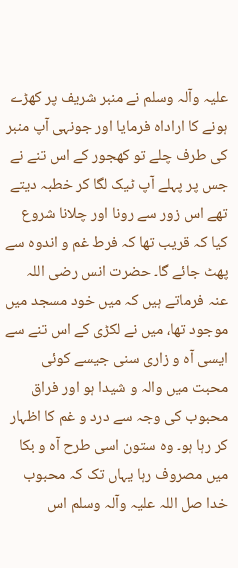علیہ وآلہ وسلم نے منبر شریف پر کھڑے ہونے کا اراداہ فرمایا اور جونہی آپ منبر کی طرف چلے تو کھجور کے اس تنے نے جس پر پہلے آپ ٹیک لگا کر خطبہ دیتے تھے اس زور سے رونا اور چلانا شروع کیا کہ قریب تھا کہ فرط غم و اندوہ سے پھٹ جائے گا۔ حضرت انس رضی اللہ عنہ فرماتے ہیں کہ میں خود مسجد میں موجود تھا، میں نے لکڑی کے اس تنے سے ایسی آہ و زاری سنی جیسے کوئی محبت میں والہ و شیدا ہو اور فراق محبوب کی وجہ سے درد و غم کا اظہار کر رہا ہو۔ وہ ستون اسی طرح آہ و بکا میں مصروف رہا یہاں تک کہ محبوب خدا صل اللہ علیہ وآلہ وسلم اس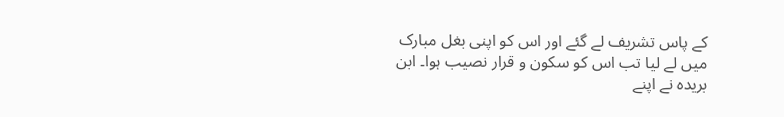کے پاس تشریف لے گئے اور اس کو اپنی بغل مبارک میں لے لیا تب اس کو سکون و قرار نصیب ہوا۔ ابن بریدہ نے اپنے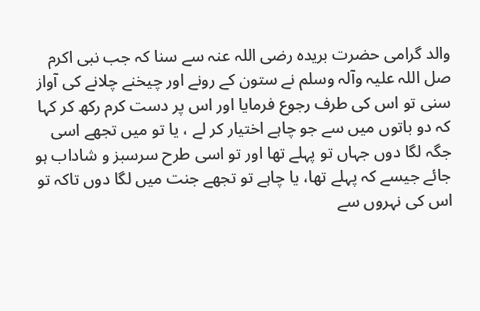والد گرامی حضرت بریدہ رضی اللہ عنہ سے سنا کہ جب نبی اکرم صل اللہ علیہ وآلہ وسلم نے ستون کے رونے اور چیخنے چلانے کی آواز سنی تو اس کی طرف رجوع فرمایا اور اس پر دست کرم رکھ کر کہا کہ دو باتوں میں سے جو چاہے اختیار کر لے ، یا تو میں تجھے اسی جگہ لگا دوں جہاں تو پہلے تھا اور تو اسی طرح سرسبز و شاداب ہو جائے جیسے کہ پہلے تھا، یا چاہے تو تجھے جنت میں لگا دوں تاکہ تو اس کی نہروں سے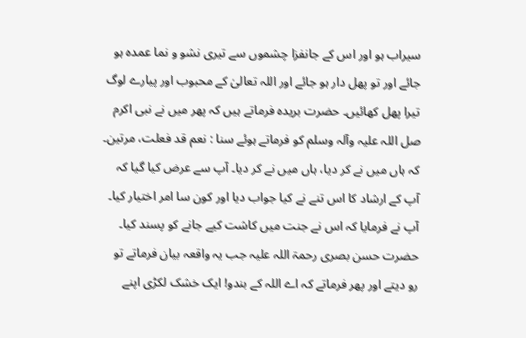سیراب ہو اور اس کے جانفزا چشموں سے تیری نشو و نما عمدہ ہو جائے اور تو پھل دار ہو جائے اور اللہ تعالیٰ کے محبوب اور پیارے لوگ تیرا پھل کھائیں۔ حضرت بریدہ فرماتے ہیں کہ پھر میں نے نبی اکرم صل اللہ علیہ وآلہ وسلم کو فرماتے ہوئے سنا : نعم قد فعلت، مرتین۔ کہ ہاں میں نے کر دیا، ہاں میں نے کر دیا۔ آپ سے عرض کیا گیا کہ آپ کے ارشاد کا اس تنے نے کیا جواب دیا اور کون سا امر اختیار کیا۔ آپ نے فرمایا کہ اس نے جنت میں کاشت کیے جانے کو پسند کیا۔
حضرت حسن بصری رحمۃ اللہ علیہ جب یہ واقعہ بیان فرماتے تو رو دیتے اور پھر فرماتے کہ اے اللہ کے بندو! ایک خشک لکڑی اپنے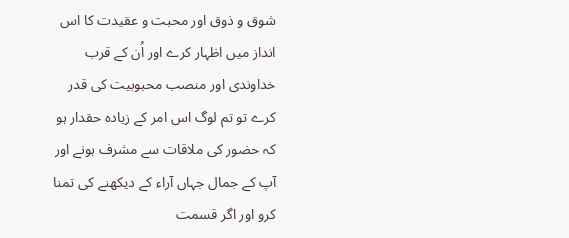شوق و ذوق اور محبت و عقیدت کا اس انداز میں اظہار کرے اور اُن کے قرب خداوندی اور منصب محبوبیت کی قدر کرے تو تم لوگ اس امر کے زیادہ حقدار ہو کہ حضور کی ملاقات سے مشرف ہونے اور آپ کے جمال جہاں آراء کے دیکھنے کی تمنا کرو اور اگر قسمت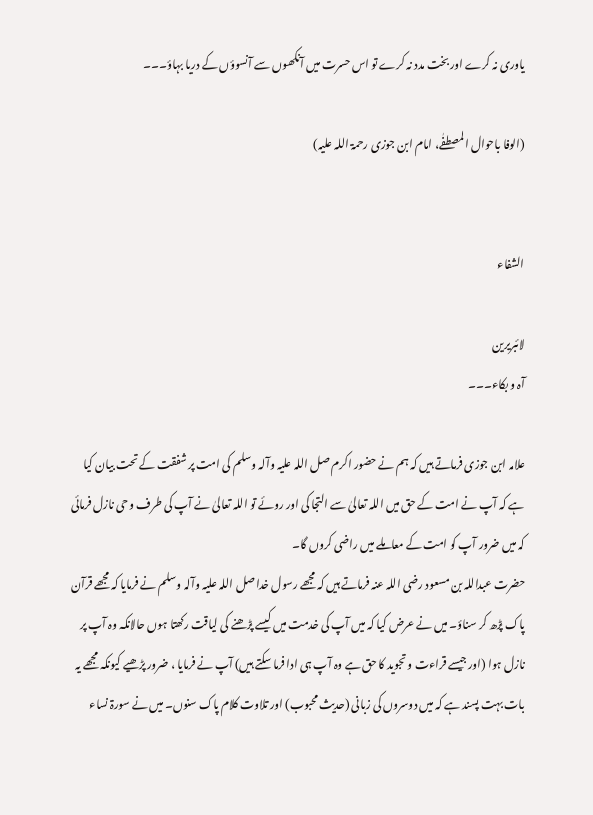یاوری نہ کرے اور بخت مدد نہ کرے تو اس حسرت میں آنکھوں سے آنسوؤں کے دریا بہاؤ۔۔۔

(الوفا باحوال المصطفٰے، امام ابن جوزی رحمۃ اللہ علیہ)


الشفاء

لائبریرین
آہ و بکاء۔۔۔

علامہ ابن جوزی فرماتے ہیں کہ ہم نے حضور اکرم صل اللہ علیہ وآلہ وسلم کی امت پر شفقت کے تحت بیان کیا ہے کہ آپ نے امت کے حق میں اللہ تعالیٰ سے التجا کی اور روئے تو اللہ تعالیٰ نے آپ کی طرف وحی نازل فرمائی کہ میں ضرور آپ کو امت کے معاملے میں راضی کروں گا۔
حضرت عبداللہ بن مسعود رضی اللہ عنہ فرماتے ہیں کہ مجھے رسول خدا صل اللہ علیہ وآلہ وسلم نے فرمایا کہ مجھے قرآن پاک پڑھ کر سناؤ۔ میں نے عرض کیا کہ میں آپ کی خدمت میں کیسے پڑھنے کی لیاقت رکھتا ہوں حالانکہ وہ آپ پر نازل ہوا (اور جیسے قراءت و تجوید کا حق ہے وہ آپ ہی ادا فرما سکتے ہیں) آپ نے فرمایا ، ضرور پڑھیے کیونکہ مجھے یہ بات بہت پسند ہے کہ میں دوسروں کی زبانی (حدیث محبوب) اور تلاوت کلام پاک سنوں۔ میں نے سورۃ نساء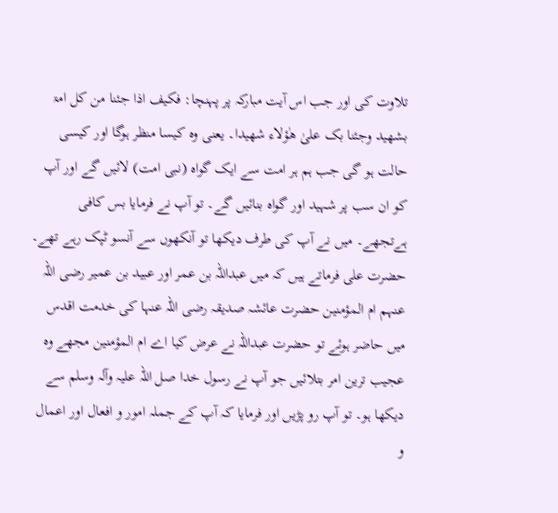تلاوت کی اور جب اس آیت مبارکہ پر پہنچا: فکیف اذا جئنا من کل امۃ بشھید وجئنا بک علیٰ ھٰؤلاء شھیدا۔ یعنی وہ کیسا منظر ہوگا اور کیسی حالت ہو گی جب ہم ہر امت سے ایک گواہ (نبی امت) لائیں گے اور آپ کو ان سب پر شہید اور گواہ بنائیں گے۔ تو آپ نے فرمایا بس کافی ہےتجھے۔ میں نے آپ کی طرف دیکھا تو آنکھوں سے آنسو ٹپک رہے تھے۔
حضرت علی فرماتے ہیں کہ میں عبداللہ بن عمر اور عبید بن عمیر رضی اللہ عنہم ام المؤمنین حضرت عائشہ صدیقہ رضی اللہ عنہا کی خدمت اقدس میں حاضر ہوئے تو حضرت عبداللہ نے عرض کیا اے ام المؤمنین مجھے وہ عجیب ترین امر بتلائیں جو آپ نے رسول خدا صل اللہ علیہ وآلہ وسلم سے دیکھا ہو۔ تو آپ رو پڑیں اور فرمایا کہ آپ کے جملہ امور و افعال اور اعمال و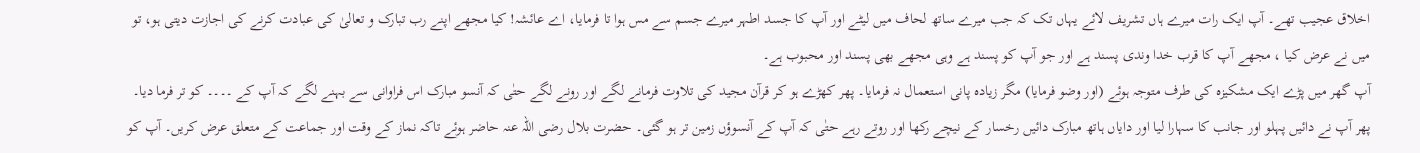اخلاق عجیب تھے۔ آپ ایک رات میرے ہاں تشریف لائے یہاں تک کہ جب میرے ساتھ لحاف میں لیٹے اور آپ کا جسد اطہر میرے جسم سے مس ہوا تا فرمایا، اے عائشہ! کیا مجھے اپنے رب تبارک و تعالیٰ کی عبادت کرنے کی اجازت دیتی ہو، تو میں نے عرض کیا ، مجھے آپ کا قرب خدا وندی پسند ہے اور جو آپ کو پسند ہے وہی مجھے بھی پسند اور محبوب ہے۔
آپ گھر میں پڑے ایک مشکیزہ کی طرف متوجہ ہوئے (اور وضو فرمایا) مگر زیادہ پانی استعمال نہ فرمایا۔ پھر کھڑے ہو کر قرآن مجید کی تلاوت فرمانے لگے اور رونے لگے حتٰی کہ آنسو مبارک اس فراوانی سے بہنے لگے کہ آپ کے ۔۔۔۔ کو تر فرما دیا۔ پھر آپ نے دائیں پہلو اور جانب کا سہارا لیا اور دایاں ہاتھ مبارک دائیں رخسار کے نیچے رکھا اور روتے رہے حتٰی کہ آپ کے آنسوؤں زمین تر ہو گئی۔ حضرت بلال رضی اللہ عنہ حاضر ہوئے تاکہ نماز کے وقت اور جماعت کے متعلق عرض کریں۔ آپ کو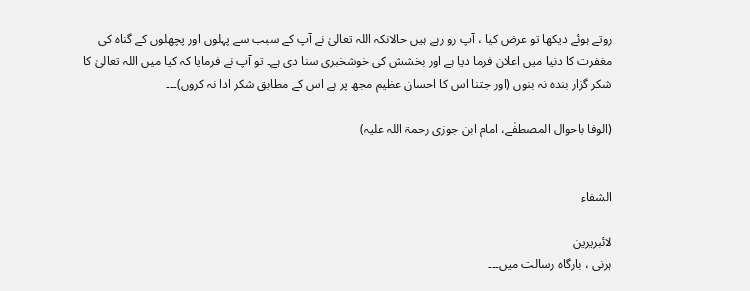روتے ہوئے دیکھا تو عرض کیا ، آپ رو رہے ہیں حالانکہ اللہ تعالیٰ نے آپ کے سبب سے پہلوں اور پچھلوں کے گناہ کی مغفرت کا دنیا میں اعلان فرما دیا ہے اور بخشش کی خوشخبری سنا دی ہے۔ تو آپ نے فرمایا کہ کیا میں اللہ تعالیٰ کا شکر گزار بندہ نہ بنوں (اور جتنا اس کا احسان عظیم مجھ پر ہے اس کے مطابق شکر ادا نہ کروں)۔۔۔

(الوفا باحوال المصطفٰے، امام ابن جوزی رحمۃ اللہ علیہ)


الشفاء

لائبریرین
ہرنی ، بارگاہ رسالت میں۔۔۔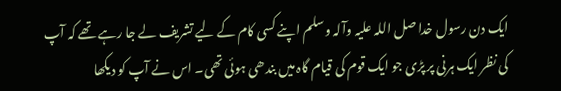ایک دن رسول خدا صل اللہ علیہ وآلہ وسلم اپنے کسی کام کے لیے تشریف لے جا رہے تھے کہ آپ کی نظر ایک ہرنی پر پڑی جو ایک قوم کی قیام گاہ میں بندھی ہوئی تھی۔ اس نے آپ کو دیکھا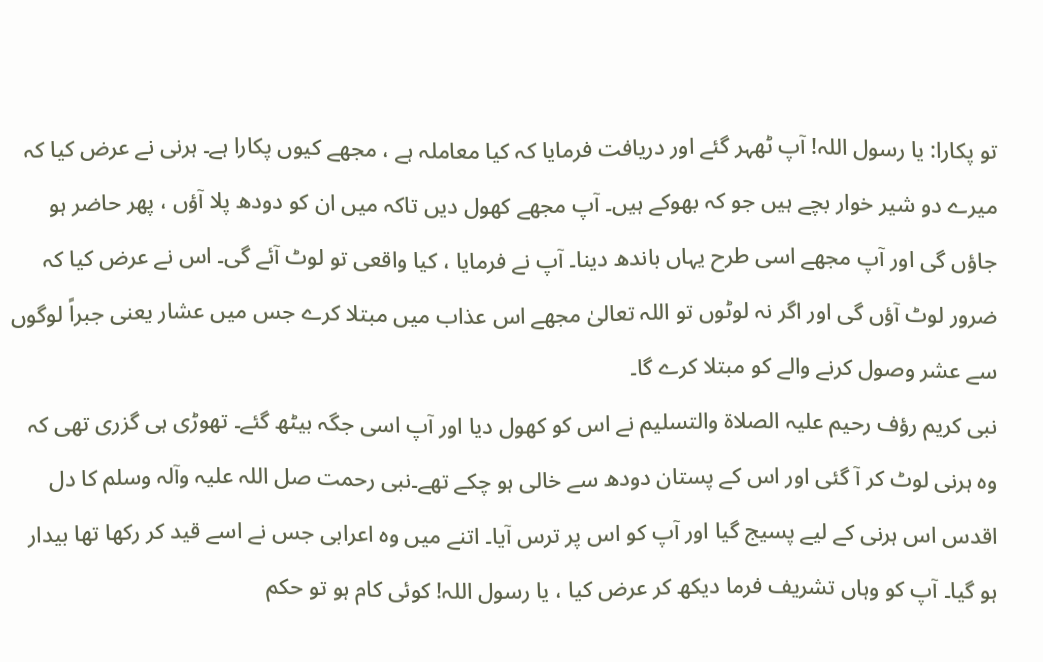تو پکارا: یا رسول اللہ! آپ ٹھہر گئے اور دریافت فرمایا کہ کیا معاملہ ہے ، مجھے کیوں پکارا ہے۔ ہرنی نے عرض کیا کہ میرے دو شیر خوار بچے ہیں جو کہ بھوکے ہیں۔ آپ مجھے کھول دیں تاکہ میں ان کو دودھ پلا آؤں ، پھر حاضر ہو جاؤں گی اور آپ مجھے اسی طرح یہاں باندھ دینا۔ آپ نے فرمایا ، کیا واقعی تو لوٹ آئے گی۔ اس نے عرض کیا کہ ضرور لوٹ آؤں گی اور اگر نہ لوٹوں تو اللہ تعالیٰ مجھے اس عذاب میں مبتلا کرے جس میں عشار یعنی جبراً لوگوں سے عشر وصول کرنے والے کو مبتلا کرے گا۔
نبی کریم رؤف رحیم علیہ الصلاۃ والتسلیم نے اس کو کھول دیا اور آپ اسی جگہ بیٹھ گئے۔ تھوڑی ہی گزری تھی کہ وہ ہرنی لوٹ کر آ گئی اور اس کے پستان دودھ سے خالی ہو چکے تھے۔نبی رحمت صل اللہ علیہ وآلہ وسلم کا دل اقدس اس ہرنی کے لیے پسیج گیا اور آپ کو اس پر ترس آیا۔ اتنے میں وہ اعرابی جس نے اسے قید کر رکھا تھا بیدار ہو گیا۔ آپ کو وہاں تشریف فرما دیکھ کر عرض کیا ، یا رسول اللہ! کوئی کام ہو تو حکم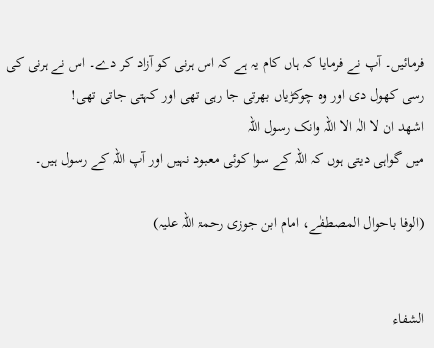فرمائیں۔ آپ نے فرمایا کہ ہاں کام یہ ہے کہ اس ہرنی کو آزاد کر دے۔ اس نے ہرنی کی رسی کھول دی اور وہ چوکڑیاں بھرتی جا رہی تھی اور کہتی جاتی تھی!
اشھد ان لا الٰہ الا اللہ وانک رسول اللہ
میں گواہی دیتی ہوں کہ اللہ کے سوا کوئی معبود نہیں اور آپ اللہ کے رسول ہیں۔

(الوفا باحوال المصطفٰے، امام ابن جوزی رحمۃ اللہ علیہ)


الشفاء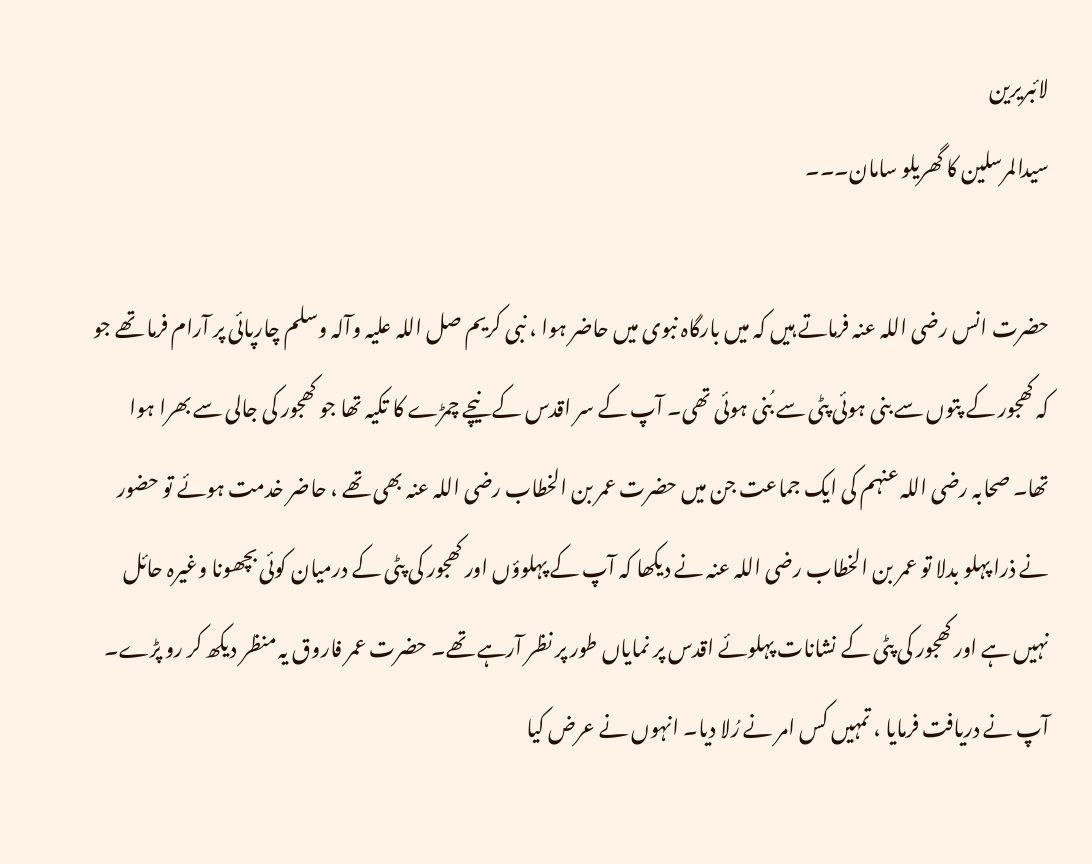لائبریرین
سیدالمرسلین کا گھریلو سامان۔۔۔

حضرت انس رضی اللہ عنہ فرماتے ہیں کہ میں بارگاہ نبوی میں حاضر ہوا ، نبی کریم صل اللہ علیہ وآلہ وسلم چارپائی پر آرام فرما تھے جو کہ کھجور کے پتوں سے بنی ہوئی پٹی سے بُنی ہوئی تھی۔ آپ کے سر اقدس کے نیچے چمڑے کا تکیہ تھا جو کھجور کی جالی سے بھرا ہوا تھا۔ صحابہ رضی اللہ عنہم کی ایک جماعت جن میں حضرت عمر بن الخطاب رضی اللہ عنہ بھی تھے ، حاضر خدمت ہوئے تو حضور نے ذرا پہلو بدلا تو عمر بن الخطاب رضی اللہ عنہ نے دیکھا کہ آپ کے پہلوؤں اور کھجور کی پٹی کے درمیان کوئی بچھونا وغیرہ حائل نہیں ہے اور کھجور کی پٹی کے نشانات پہلوئے اقدس پر نمایاں طور پر نظر آرہے تھے۔ حضرت عمر فاروق یہ منظر دیکھ کر رو پڑے۔ آپ نے دریافت فرمایا ، تمہیں کس امر نے رُلا دیا۔ انہوں نے عرض کیا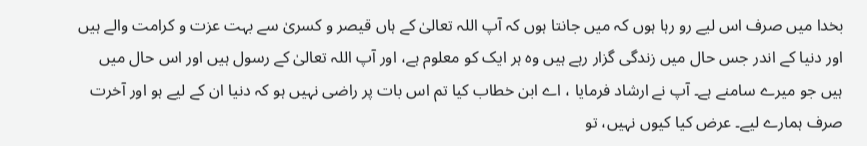بخدا میں صرف اس لیے رو رہا ہوں کہ میں جانتا ہوں کہ آپ اللہ تعالیٰ کے ہاں قیصر و کسریٰ سے بہت عزت و کرامت والے ہیں اور دنیا کے اندر جس حال میں زندگی گزار رہے ہیں وہ ہر ایک کو معلوم ہے، اور آپ اللہ تعالیٰ کے رسول ہیں اور اس حال میں ہیں جو میرے سامنے ہے۔ آپ نے ارشاد فرمایا ، اے ابن خطاب کیا تم اس بات پر راضی نہیں ہو کہ دنیا ان کے لیے ہو اور آخرت صرف ہمارے لیے۔ عرض کیا کیوں نہیں، تو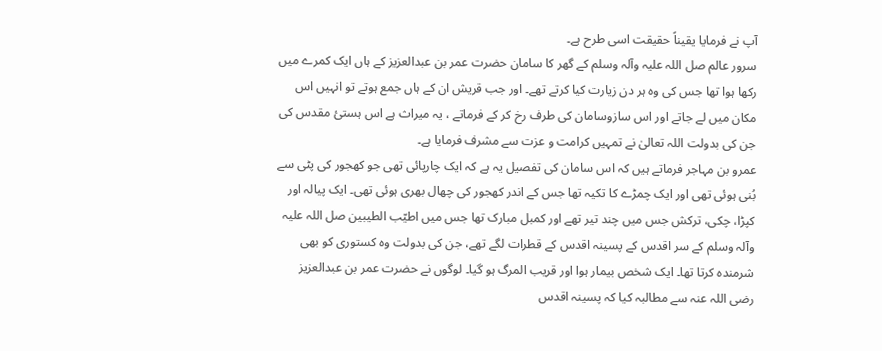آپ نے فرمایا یقیناً حقیقت اسی طرح ہے۔
سرور عالم صل اللہ علیہ وآلہ وسلم کے گھر کا سامان حضرت عمر بن عبدالعزیز کے ہاں ایک کمرے میں رکھا ہوا تھا جس کی وہ ہر دن زیارت کیا کرتے تھے۔ اور جب قریش ان کے ہاں جمع ہوتے تو انہیں اس مکان میں لے جاتے اور اس سازوسامان کی طرف رخ کر کے فرماتے ، یہ میراث ہے اس ہستئ مقدس کی جن کی بدولت اللہ تعالیٰ نے تمہیں کرامت و عزت سے مشرف فرمایا ہے۔
عمرو بن مہاجر فرماتے ہیں کہ اس سامان کی تفصیل یہ ہے کہ ایک چارپائی تھی جو کھجور کی پٹی سے بُنی ہوئی تھی اور ایک چمڑے کا تکیہ تھا جس کے اندر کھجور کی چھال بھری ہوئی تھی۔ ایک پیالہ اور کپڑا، چکی، ترکش جس میں چند تیر تھے اور کمبل مبارک تھا جس میں اطیّب الطیبین صل اللہ علیہ وآلہ وسلم کے سر اقدس کے پسینہ اقدس کے قطرات لگے تھے، جن کی بدولت وہ کستوری کو بھی شرمندہ کرتا تھا۔ ایک شخص بیمار ہوا اور قریب المرگ ہو گیا۔ لوگوں نے حضرت عمر بن عبدالعزیز رضی اللہ عنہ سے مطالبہ کیا کہ پسینہ اقدس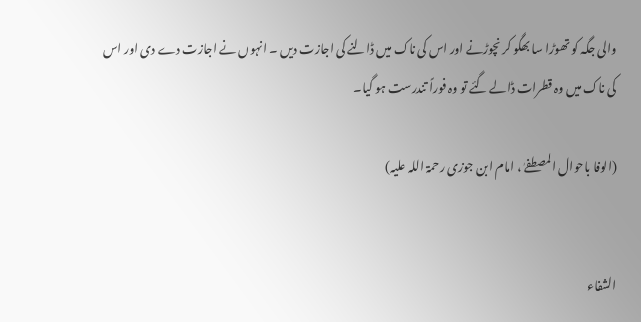والی جگہ کو تھوڑا سا بھگو کر نچوڑنے اور اس کی ناک میں ڈالنے کی اجازت دیں ۔ انہوں نے اجازت دے دی اور اس کی ناک میں وہ قطرات ڈالے گئے تو وہ فوراً تندرست ہو گیا۔

(الوفا باحوال المصطفےٰ ، امام ابن جوزی رحمۃ اللہ علیہ)


الشفاء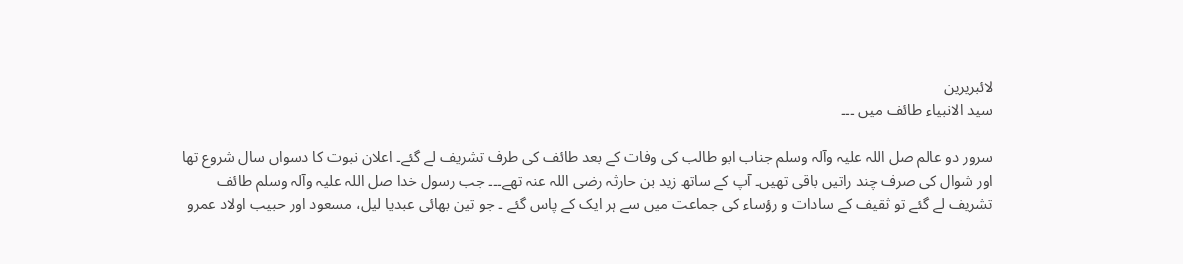لائبریرین
سید الانبیاء طائف میں ۔۔۔

سرور دو عالم صل اللہ علیہ وآلہ وسلم جناب ابو طالب کی وفات کے بعد طائف کی طرف تشریف لے گئے۔ اعلان نبوت کا دسواں سال شروع تھا اور شوال کی صرف چند راتیں باقی تھیں۔ آپ کے ساتھ زید بن حارثہ رضی اللہ عنہ تھے۔۔۔ جب رسول خدا صل اللہ علیہ وآلہ وسلم طائف تشریف لے گئے تو ثقیف کے سادات و رؤساء کی جماعت میں سے ہر ایک کے پاس گئے ۔ جو تین بھائی عبدیا لیل، مسعود اور حبیب اولاد عمرو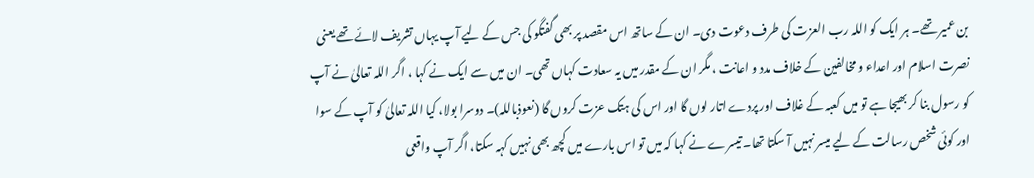بن عمیر تھے۔ ہر ایک کو اللہ رب العزت کی طرف دعوت دی۔ ان کے ساتھ اس مقصد پر بھی گفتگو کی جس کے لیے آپ یہاں تشریف لائے تھے یعنی نصرت اسلام اور اعداء و مخالفین کے خلاف مدد و اعانت ، مگر ان کے مقدر میں یہ سعادت کہاں تھی۔ ان میں سے ایک نے کہا ، اگر اللہ تعالیٰ نے آپ کو رسول بنا کر بھیجا ہے تو میں کعبہ کے غلاف اور پردے اتار لوں گا اور اس کی ہتک عزت کروں گا (نعوذباللہ)۔ دوسرا بولا، کیا اللہ تعالیٰ کو آپ کے سوا اور کوئی شخص رسالت کے لیے میسر نہیں آ سکتا تھا۔ تیسرے نے کہا کہ میں تو اس بارے میں کچھ بھی نہیں کہہ سکتا، اگر آپ واقعی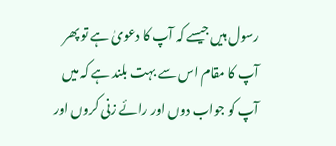رسول ہیں جیسے کہ آپ کا دعویٰ ہے تو پھر آپ کا مقام اس سے بہت بلند ہے کہ میں آپ کو جواب دوں اور رائے زنی کروں اور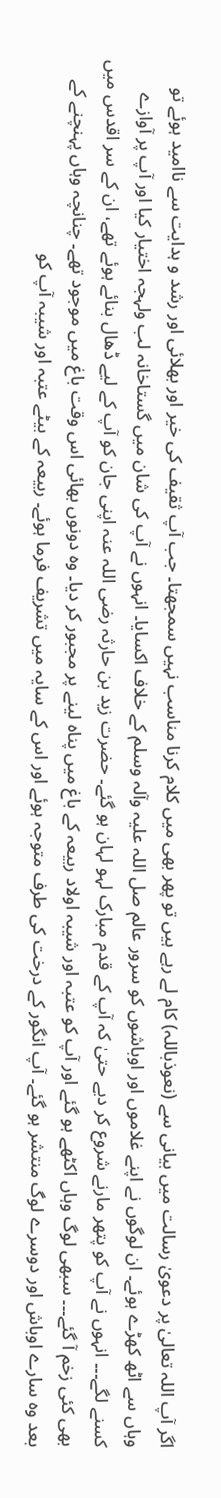اگر آپ اللہ تعالیٰ پر دعویٰ رسالت میں بیانی سے (نعوذباللہ) کام لے رہے ہیں تو پھر بھی میں کلام کرنا مناسب نہیں سمجھتا۔ جب آپ ثقیف کی خیر اور بھلائی اور رشد و ہدایت سے ناامید ہوئے تو وہاں سے اٹھ کھڑے ہوئے۔ ان لوگوں نے اپنے غلاموں اور اوباشوں کو سرور عالم صل اللہ علیہ وآلہ وسلم کے خلاف اکسایا۔ انہوں نے آپ کی شان میں گستاخانہ لب ولہجہ اختیار کیا اور آپ پر آوازے کسنے لگے۔۔۔ انہوں نے آپ کو پتھر مارنے شروع کر دیے حتیٰ کہ آپ کے قدم مبارک لہو لہان ہو گئے۔ حضرت زید بن حارثہ رضی اللہ عنہ اپنی جان کو آپ کے لیے ڈھال بنائے ہوئے تھے، ان کے سر اقدس میں بھی کئی زخم آ گئے۔۔۔ سبھی لوگ وہاں اکٹھے ہو گئے اور آپ کو عتبہ اور شیبہ اولاد ربیعہ کے باغ میں پناہ لینے پر مجبور کر دیا۔ وہ دونوں بھائی اس وقت باغ میں موجود تھے۔ چنانچہ وہاں پہنچنے کے بعد وہ سارے اوباش اور دوسرے لوگ منتشر ہو گئے۔ آپ انگور کے درخت کی طرف متوجہ ہوئے اور اس کے سایہ میں تشریف فرما ہوئے۔ ربیعہ کے بیٹے عتبہ اور شیبہ آپ کو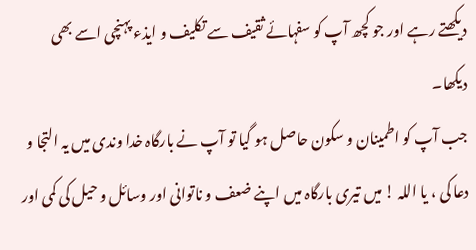دیکھتے رہے اور جو کچھ آپ کو سفہائے ثقیف سے تکلیف و ایذء پہنچی اسے بھی دیکھا۔
جب آپ کو اطمینان و سکون حاصل ہو گیا تو آپ نے بارگاہ خدا وندی میں یہ التجا و دعا کی ، یا اللہ ! میں تیری بارگاہ میں اپنے ضعف و ناتوانی اور وسائل و حیل کی کمی اور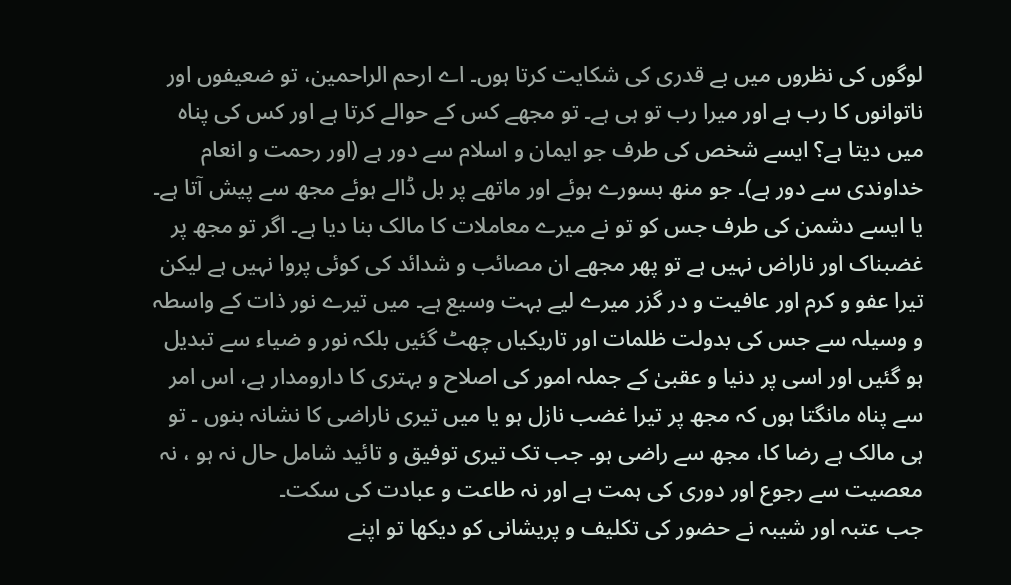لوگوں کی نظروں میں بے قدری کی شکایت کرتا ہوں۔ اے ارحم الراحمین، تو ضعیفوں اور ناتوانوں کا رب ہے اور میرا رب تو ہی ہے۔ تو مجھے کس کے حوالے کرتا ہے اور کس کی پناہ میں دیتا ہے؟ ایسے شخص کی طرف جو ایمان و اسلام سے دور ہے (اور رحمت و انعام خداوندی سے دور ہے)۔ جو منھ بسورے ہوئے اور ماتھے پر بل ڈالے ہوئے مجھ سے پیش آتا ہے۔ یا ایسے دشمن کی طرف جس کو تو نے میرے معاملات کا مالک بنا دیا ہے۔ اگر تو مجھ پر غضبناک اور ناراض نہیں ہے تو پھر مجھے ان مصائب و شدائد کی کوئی پروا نہیں ہے لیکن تیرا عفو و کرم اور عافیت و در گزر میرے لیے بہت وسیع ہے۔ میں تیرے نور ذات کے واسطہ و وسیلہ سے جس کی بدولت ظلمات اور تاریکیاں چھٹ گئیں بلکہ نور و ضیاء سے تبدیل ہو گئیں اور اسی پر دنیا و عقبیٰ کے جملہ امور کی اصلاح و بہتری کا دارومدار ہے، اس امر سے پناہ مانگتا ہوں کہ مجھ پر تیرا غضب نازل ہو یا میں تیری ناراضی کا نشانہ بنوں ۔ تو ہی مالک ہے رضا کا، مجھ سے راضی ہو۔ جب تک تیری توفیق و تائید شامل حال نہ ہو ، نہ معصیت سے رجوع اور دوری کی ہمت ہے اور نہ طاعت و عبادت کی سکت۔
جب عتبہ اور شیبہ نے حضور کی تکلیف و پریشانی کو دیکھا تو اپنے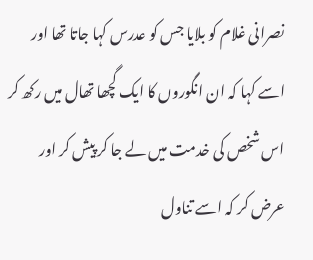نصرانی غلام کو بلایا جس کو عدرس کہا جاتا تھا اور اسے کہا کہ ان انگوروں کا ایک گچھا تھال میں رکھ کر اس شخص کی خدمت میں لے جا کر پیش کر اور عرض کر کہ اسے تناول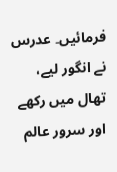فرمائیں۔ عدرس نے انگور لیے، تھال میں رکھے اور سرور عالم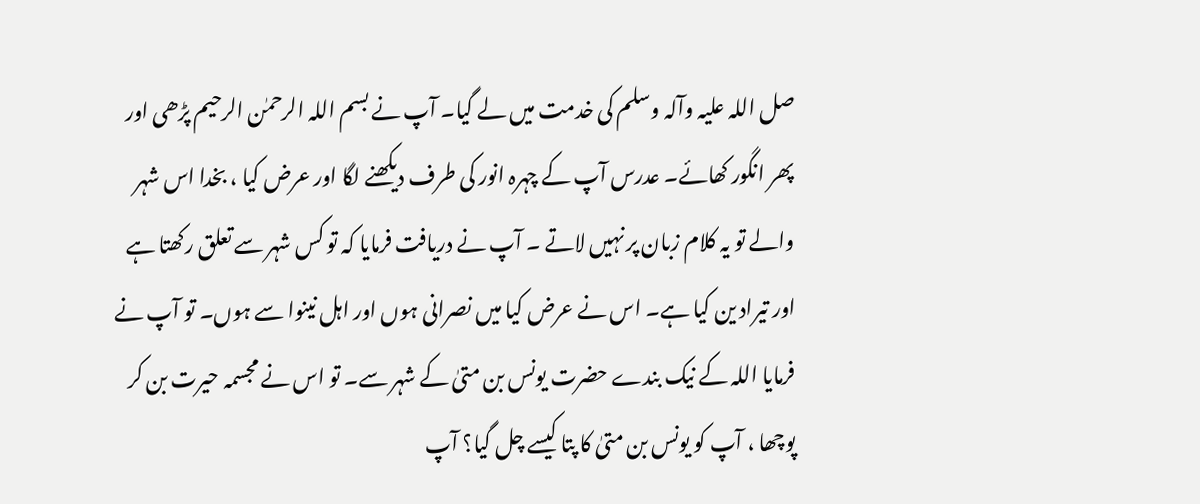صل اللہ علیہ وآلہ وسلم کی خدمت میں لے گیا۔ آپ نے بسم اللہ الرحمٰن الرحیم پڑھی اور پھر انگور کھائے۔ عدرس آپ کے چہرہ انور کی طرف دیکھنے لگا اور عرض کیا ، بخدا اس شہر والے تو یہ کلام زبان پر نہیں لاتے ۔ آپ نے دریافت فرمایا کہ تو کس شہر سے تعلق رکھتا ہے اور تیراد ین کیا ہے۔ اس نے عرض کیا میں نصرانی ہوں اور اہل نینوا سے ہوں۔ تو آپ نے فرمایا اللہ کے نیک بندے حضرت یونس بن متیٰ کے شہر سے۔ تو اس نے مجسمہ حیرت بن کر پوچھا ، آپ کو یونس بن متیٰ کا پتا کیسے چل گیا؟ آپ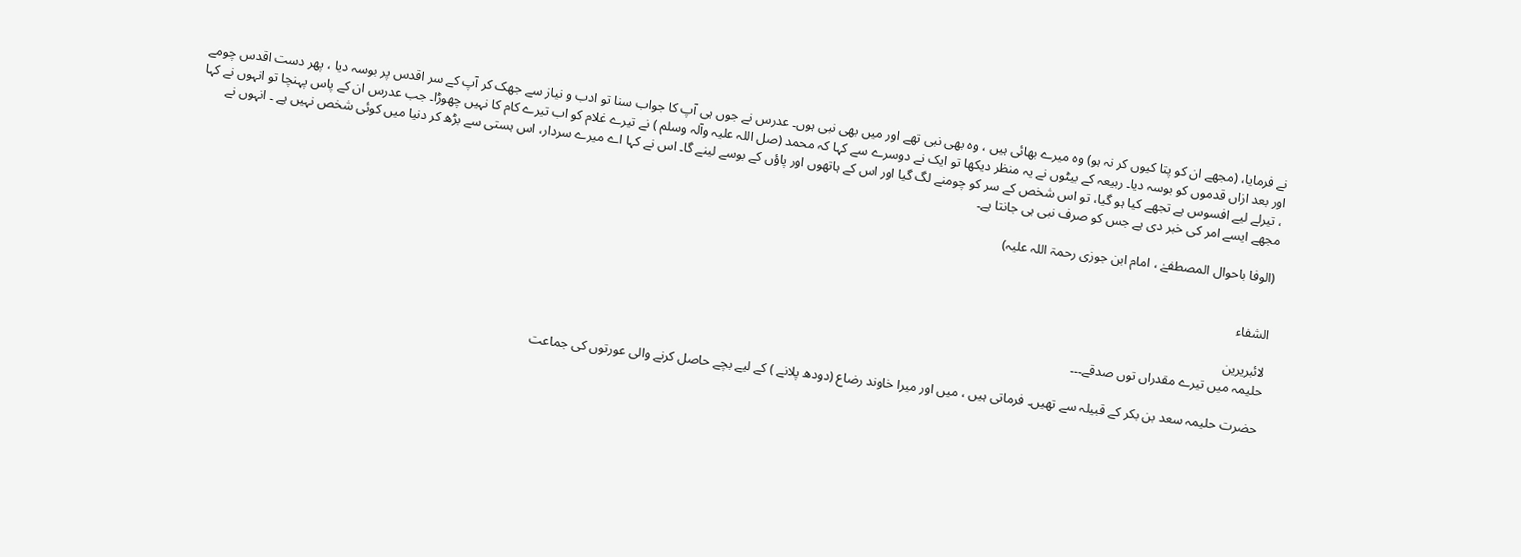نے فرمایا، (مجھے ان کو پتا کیوں کر نہ ہو) وہ میرے بھائی ہیں ، وہ بھی نبی تھے اور میں بھی نبی ہوں۔ عدرس نے جوں ہی آپ کا جواب سنا تو ادب و نیاز سے جھک کر آپ کے سر اقدس پر بوسہ دیا ، پھر دست اقدس چومے اور بعد ازاں قدموں کو بوسہ دیا۔ ربیعہ کے بیٹوں نے یہ منظر دیکھا تو ایک نے دوسرے سے کہا کہ محمد (صل اللہ علیہ وآلہ وسلم ) نے تیرے غلام کو اب تیرے کام کا نہیں چھوڑا۔ جب عدرس ان کے پاس پہنچا تو انہوں نے کہا ، تیرلے لیے افسوس ہے تجھے کیا ہو گیا، تو اس شخص کے سر کو چومنے لگ گیا اور اس کے ہاتھوں اور پاؤں کے بوسے لینے گا۔ اس نے کہا اے میرے سردار، اس ہستی سے بڑھ کر دنیا میں کوئی شخص نہیں ہے ۔ انہوں نے مجھے ایسے امر کی خبر دی ہے جس کو صرف نبی ہی جانتا ہے۔

(الوفا باحوال المصطفےٰ ، امام ابن جوزی رحمۃ اللہ علیہ)


الشفاء

لائبریرین
حلیمہ میں تیرے مقدراں توں صدقے۔۔۔

حضرت حلیمہ سعد بن بکر کے قبیلہ سے تھیں۔ فرماتی ہیں ، میں اور میرا خاوند رضاع (دودھ پلانے ) کے لیے بچے حاصل کرنے والی عورتوں کی جماعت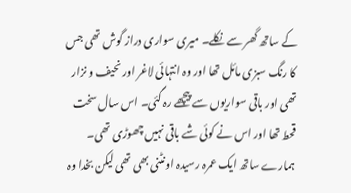کے ساتھ گھر سے نکلے۔ میری سواری دراز گوش تھی جس کا رنگ سبزی مائل تھا اور وہ انتہائی لاغر اور نحیف و نزار تھی اور باقی سواریوں سے پیچھے رہ گئی۔ اس سال سخت قحط تھا اور اس نے کوئی شے باقی نہیں چھوڑی تھی۔ ہمارے ساتھ ایک عمرہ رسیدہ اونٹنی بھی تھی لیکن بخدا وہ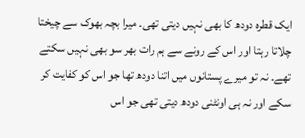ایک قطرہ دودھ کا بھی نہیں دیتی تھی۔ میرا بچہ بھوک سے چیختا چلاتا رہتا اور اس کے رونے سے ہم رات بھر سو بھی نہیں سکتے تھے۔ نہ تو میرے پستانوں میں اتنا دودھ تھا جو اس کو کفایت کر سکے اور نہ ہی اونٹنی دودھ دیتی تھی جو اس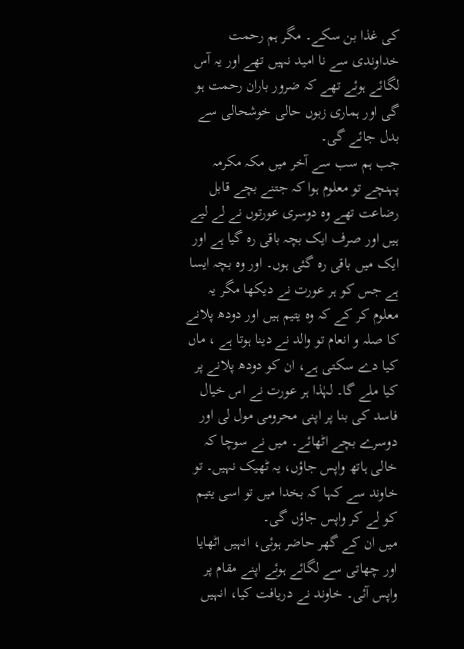کی غذا بن سکے۔ مگر ہم رحمت خداوندی سے نا امید نہیں تھے اور یہ آس لگائے ہوئے تھے کہ ضرور باران رحمت ہو گی اور ہماری زبوں حالی خوشحالی سے بدل جائے گی۔
جب ہم سب سے آخر میں مکہ مکرمہ پہنچے تو معلوم ہوا کہ جتنے بچے قابل رضاعت تھے وہ دوسری عورتوں نے لے لیے ہیں اور صرف ایک بچہ باقی رہ گیا ہے اور ایک میں باقی رہ گئی ہوں۔ اور وہ بچہ ایسا ہے جس کو ہر عورت نے دیکھا مگر یہ معلوم کر کے کہ وہ یتیم ہیں اور دودھ پلانے کا صلہ و انعام تو والد نے دینا ہوتا ہے ، ماں کیا دے سکتی ہے، ان کو دودھ پلانے پر کیا ملے گا۔ لہٰذا ہر عورت نے اس خیال فاسد کی بنا پر اپنی محرومی مول لی اور دوسرے بچے اٹھائے۔ میں نے سوچا کہ خالی ہاتھ واپس جاؤں، یہ ٹھیک نہیں۔ تو خاوند سے کہا کہ بخدا میں تو اسی یتیم کو لے کر واپس جاؤں گی۔
میں ان کے گھر حاضر ہوئی، انہیں اٹھایا اور چھاتی سے لگائے ہوئے اپنے مقام پر واپس آئی۔ خاوند نے دریافت کیا، انہیں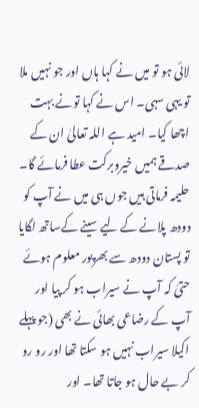لائی ہو تو میں نے کہا ہاں اور جو نہیں ملا تو یہی سہی۔ اس نے کہا تونے بہت اچھا کیا۔ امید ہے اللہ تعالیٰ ان کے صدقے ہمیں خیروبرکت عطا فرمائے گا۔
حلیمہ فرماتی ہیں جوں ہی میں نے آپ کو دودھ پلانے کے لیے سینے کےساتھ لگایا تو پستان دودھ سے بھرپور معلوم ہوئے حتیٰ کہ آپ نے سیراب ہو کر پیا اور آپ کے رضاعی بھائی نے بھی (جو پہلے اکیلا سیراب نہیں ہو سکتا تھا اور رو رو کر بے حال ہو جاتا تھا۔ اور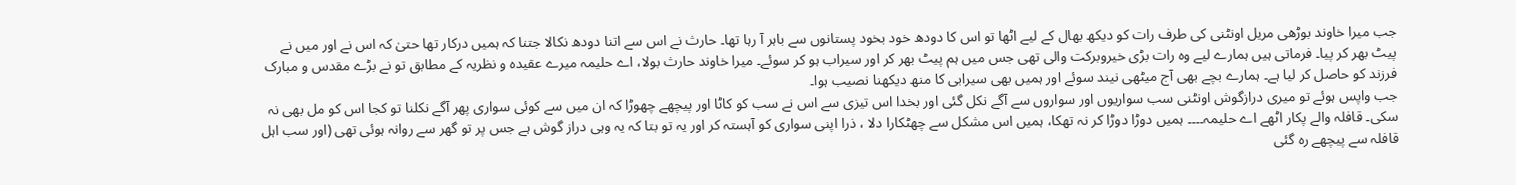جب میرا خاوند بوڑھی مریل اونٹنی کی طرف رات کو دیکھ بھال کے لیے اٹھا تو اس کا دودھ خود بخود پستانوں سے باہر آ رہا تھا۔ حارث نے اس سے اتنا دودھ نکالا جتنا کہ ہمیں درکار تھا حتیٰ کہ اس نے اور میں نے پیٹ بھر کر پیا۔ فرماتی ہیں ہمارے لیے وہ رات بڑی خیروبرکت والی تھی جس میں ہم پیٹ بھر کر اور سیراب ہو کر سوئے۔ میرا خاوند حارث بولا، اے حلیمہ میرے عقیدہ و نظریہ کے مطابق تو نے بڑے مقدس و مبارک فرزند کو حاصل کر لیا ہے۔ ہمارے بچے بھی آج میٹھی نیند سوئے اور ہمیں بھی سیرابی کا منھ دیکھنا نصیب ہوا۔
جب واپس ہوئے تو میری درازگوش اونٹنی سب سواریوں اور سواروں سے آگے نکل گئی اور بخدا اس تیزی سے اس نے سب کو کاٹا اور پیچھے چھوڑا کہ ان میں سے کوئی سواری پھر آگے نکلنا تو کجا اس کو مل بھی نہ سکی۔ قافلہ والے پکار اٹھے اے حلیمہ۔۔۔۔ ہمیں دوڑا دوڑا کر نہ تھکا، ہمیں اس مشکل سے چھٹکارا دلا ، ذرا اپنی سواری کو آہستہ کر اور یہ تو بتا کہ یہ وہی دراز گوش ہے جس پر تو گھر سے روانہ ہوئی تھی (اور سب اہل قافلہ سے پیچھے رہ گئی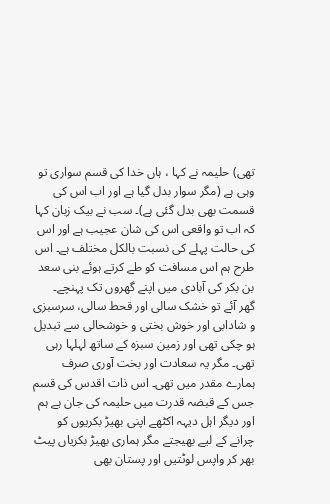تھی) حلیمہ نے کہا ، ہاں خدا کی قسم سواری تو وہی ہے (مگر سوار بدل گیا ہے اور اب اس کی قسمت بھی بدل گئی ہے)۔ سب نے بیک زبان کہا کہ اب تو واقعی اس کی شان عجیب ہے اور اس کی حالت پہلے کی نسبت بالکل مختلف ہے۔ اس طرح ہم اس مسافت کو طے کرتے ہوئے بنی سعد بن بکر کی آبادی میں اپنے گھروں تک پہنچے۔
گھر آئے تو خشک سالی اور قحط سالی، سرسبزی و شادابی اور خوش بختی و خوشحالی سے تبدیل ہو چکی تھی اور زمین سبزہ کے ساتھ لہلہا رہی تھی۔ مگر یہ سعادت اور بخت آوری صرف ہمارے مقدر میں تھی۔ اس ذات اقدس کی قسم جس کے قبضہ قدرت میں حلیمہ کی جان ہے ہم اور دیگر اہل دیہہ اکٹھے اپنی بھیڑ بکریوں کو چرانے کے لیے بھیجتے مگر ہماری بھیڑ بکریاں پیٹ بھر کر واپس لوٹتیں اور پستان بھی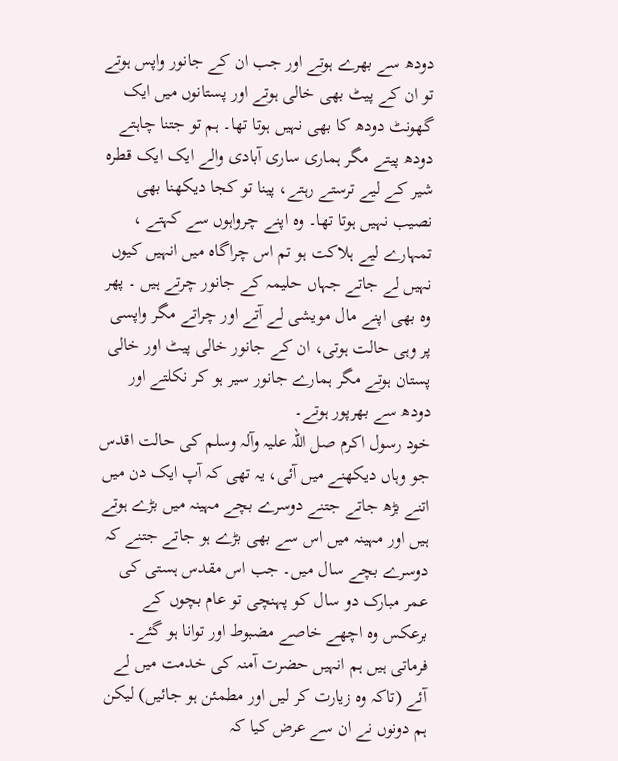دودھ سے بھرے ہوتے اور جب ان کے جانور واپس ہوتے تو ان کے پیٹ بھی خالی ہوتے اور پستانوں میں ایک گھونٹ دودھ کا بھی نہیں ہوتا تھا۔ ہم تو جتنا چاہتے دودھ پیتے مگر ہماری ساری آبادی والے ایک ایک قطرہ شیر کے لیے ترستے رہتے، پینا تو کجا دیکھنا بھی نصیب نہیں ہوتا تھا۔ وہ اپنے چرواہوں سے کہتے ، تمہارے لیے ہلاکت ہو تم اس چراگاہ میں انہیں کیوں نہیں لے جاتے جہاں حلیمہ کے جانور چرتے ہیں ۔ پھر وہ بھی اپنے مال مویشی لے آتے اور چراتے مگر واپسی پر وہی حالت ہوتی، ان کے جانور خالی پیٹ اور خالی پستان ہوتے مگر ہمارے جانور سیر ہو کر نکلتے اور دودھ سے بھرپور ہوتے۔
خود رسول اکرم صل اللہ علیہ وآلہ وسلم کی حالت اقدس جو وہاں دیکھنے میں آئی، یہ تھی کہ آپ ایک دن میں اتنے بڑھ جاتے جتنے دوسرے بچے مہینہ میں بڑے ہوتے ہیں اور مہینہ میں اس سے بھی بڑے ہو جاتے جتنے کہ دوسرے بچے سال میں۔ جب اس مقدس ہستی کی عمر مبارک دو سال کو پہنچی تو عام بچوں کے برعکس وہ اچھے خاصے مضبوط اور توانا ہو گئے۔ فرماتی ہیں ہم انہیں حضرت آمنہ کی خدمت میں لے آئے (تاکہ وہ زیارت کر لیں اور مطمئن ہو جائیں) لیکن ہم دونوں نے ان سے عرض کیا کہ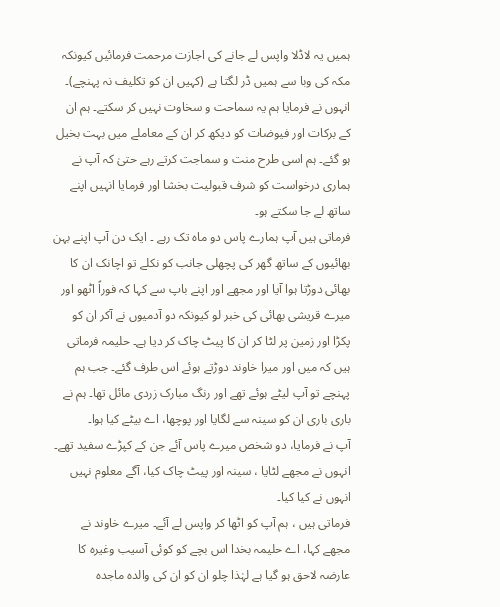ہمیں یہ لاڈلا واپس لے جانے کی اجازت مرحمت فرمائیں کیونکہ مکہ کی وبا سے ہمیں ڈر لگتا ہے (کہیں ان کو تکلیف نہ پہنچے)۔ انہوں نے فرمایا ہم یہ سماحت و سخاوت نہیں کر سکتے۔ ہم ان کے برکات اور فیوضات کو دیکھ کر ان کے معاملے میں بہت بخیل ہو گئے۔ ہم اسی طرح منت و سماجت کرتے رہے حتیٰ کہ آپ نے ہماری درخواست کو شرف قبولیت بخشا اور فرمایا انہیں اپنے ساتھ لے جا سکتے ہو۔
فرماتی ہیں آپ ہمارے پاس دو ماہ تک رہے ۔ ایک دن آپ اپنے بہن بھائیوں کے ساتھ گھر کی پچھلی جانب کو نکلے تو اچانک ان کا بھائی دوڑتا ہوا آیا اور مجھے اور اپنے باپ سے کہا کہ فوراً اٹھو اور میرے قریشی بھائی کی خبر لو کیونکہ دو آدمیوں نے آکر ان کو پکڑا اور زمین پر لٹا کر ان کا پیٹ چاک کر دیا ہے۔ حلیمہ فرماتی ہیں کہ میں اور میرا خاوند دوڑتے ہوئے اس طرف گئے۔ جب ہم پہنچے تو آپ لیٹے ہوئے تھے اور رنگ مبارک زردی مائل تھا۔ ہم نے باری باری ان کو سینہ سے لگایا اور پوچھا، اے بیٹے کیا ہوا۔
آپ نے فرمایا، دو شخص میرے پاس آئے جن کے کپڑے سفید تھے۔ انہوں نے مجھے لٹایا ، سینہ اور پیٹ چاک کیا، آگے معلوم نہیں انہوں نے کیا کیا۔
فرماتی ہیں ، ہم آپ کو اٹھا کر واپس لے آئے۔ میرے خاوند نے مجھے کہا، اے حلیمہ بخدا اس بچے کو کوئی آسیب وغیرہ کا عارضہ لاحق ہو گیا ہے لہٰذا چلو ان کو ان کی والدہ ماجدہ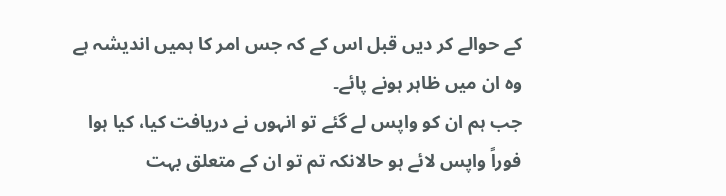کے حوالے کر دیں قبل اس کے کہ جس امر کا ہمیں اندیشہ ہے وہ ان میں ظاہر ہونے پائے۔
جب ہم ان کو واپس لے گئے تو انہوں نے دریافت کیا، کیا ہوا فوراً واپس لائے ہو حالانکہ تم تو ان کے متعلق بہت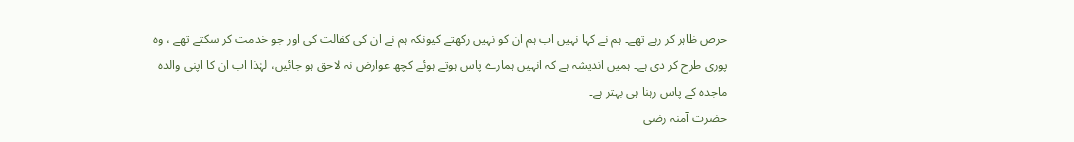حرص ظاہر کر رہے تھے۔ ہم نے کہا نہیں اب ہم ان کو نہیں رکھتے کیونکہ ہم نے ان کی کفالت کی اور جو خدمت کر سکتے تھے ، وہ پوری طرح کر دی ہے۔ ہمیں اندیشہ ہے کہ انہیں ہمارے پاس ہوتے ہوئے کچھ عوارض نہ لاحق ہو جائیں، لہٰذا اب ان کا اپنی والدہ ماجدہ کے پاس رہنا ہی بہتر ہے۔
حضرت آمنہ رضی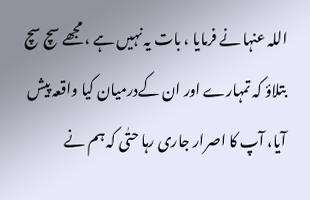اللہ عنہا نے فرمایا ، بات یہ نہیں ہے ، مجھے سچ سچ بتلاؤ کہ تمہارے اور ان کےدرمیان کیا واقعہ پیش آیا، آپ کا اصرار جاری رہا حتٰی کہ ہم نے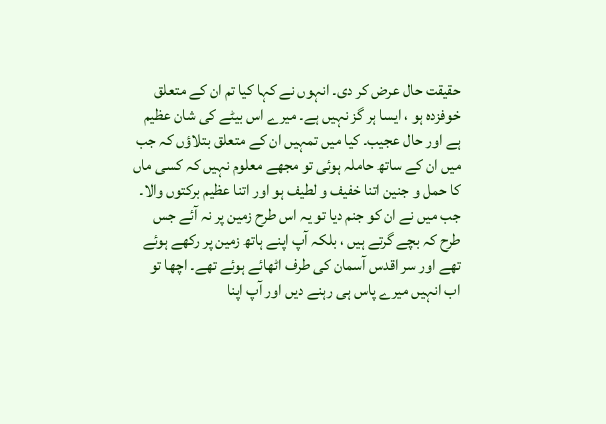حقیقت حال عرض کر دی۔ انہوں نے کہا کیا تم ان کے متعلق خوفزدہ ہو ، ایسا ہر گز نہیں ہے۔ میرے اس بیٹے کی شان عظیم ہے اور حال عجیب۔ کیا میں تمہیں ان کے متعلق بتلاؤں کہ جب میں ان کے ساتھ حاملہ ہوئی تو مجھے معلوم نہیں کہ کسی ماں کا حمل و جنین اتنا خفیف و لطیف ہو اور اتنا عظیم برکتوں والا۔ جب میں نے ان کو جنم دیا تو یہ اس طرح زمین پر نہ آئے جس طرح کہ بچے گرتے ہیں ، بلکہ آپ اپنے ہاتھ زمین پر رکھے ہوئے تھے اور سر اقدس آسمان کی طرف اٹھائے ہوئے تھے۔ اچھا تو اب انہیں میرے پاس ہی رہنے دیں اور آپ اپنا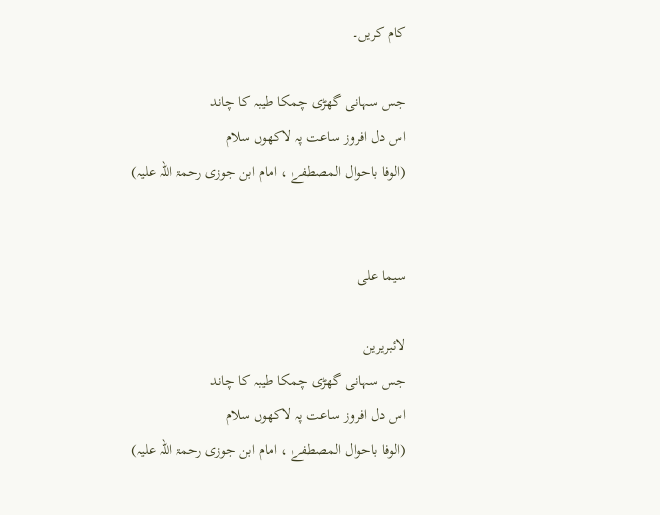کام کریں۔

جس سہانی گھڑی چمکا طیبہ کا چاند
اس دل افروز ساعت پہ لاکھوں سلام
(الوفا باحوال المصطفےٰ ، امام ابن جوزی رحمۃ اللہ علیہ)


سیما علی

لائبریرین
جس سہانی گھڑی چمکا طیبہ کا چاند
اس دل افروز ساعت پہ لاکھوں سلام
(الوفا باحوال المصطفےٰ ، امام ابن جوزی رحمۃ اللہ علیہ)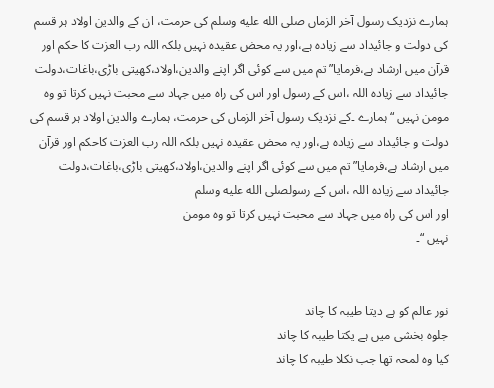ہمارے نزدیک رسول آخر الزماں صلى الله عليه وسلم کی حرمت، ان کے والدین اولاد ہر قسم کی دولت و جائیداد سے زیادہ ہے،اور یہ محض عقیدہ نہیں بلکہ اللہ رب العزت کا حکم اور قرآن میں ارشاد ہے،فرمایا”تم میں سے کوئی اگر اپنے والدین،اولاد،کھیتی باڑی،باغات،دولت جائیداد سے زیادہ اللہ ،اس کے رسول اور اس کی راہ میں جہاد سے محبت نہیں کرتا تو وہ مومن نہیں “ہمارے ۔کے نزدیک رسول آخر الزماں کی حرمت، ہمارے والدین اولاد ہر قسم کی دولت و جائیداد سے زیادہ ہے،اور یہ محض عقیدہ نہیں بلکہ اللہ رب العزت کاحکم اور قرآن میں ارشاد ہے،فرمایا”تم میں سے کوئی اگر اپنے والدین،اولاد،کھیتی باڑی،باغات،دولت جائیداد سے زیادہ اللہ ،اس کے رسولصلى الله عليه وسلم
اور اس کی راہ میں جہاد سے محبت نہیں کرتا تو وہ مومن
نہیں “۔


نور عالم کو ہے دیتا طیبہ کا چاند
جلوہ بخشی میں ہے یکتا طیبہ کا چاند
کیا وہ لمحہ تھا جب نکلا طیبہ کا چاند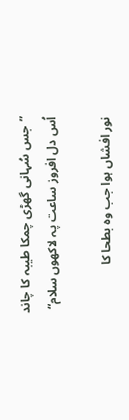”جس سُہانی گھڑی چمکا طیبہ کا چاند
اُس دل افروز ساعت پہ لاکھوں سلام“

نور افشاں ہوا جب وہ بطحا کا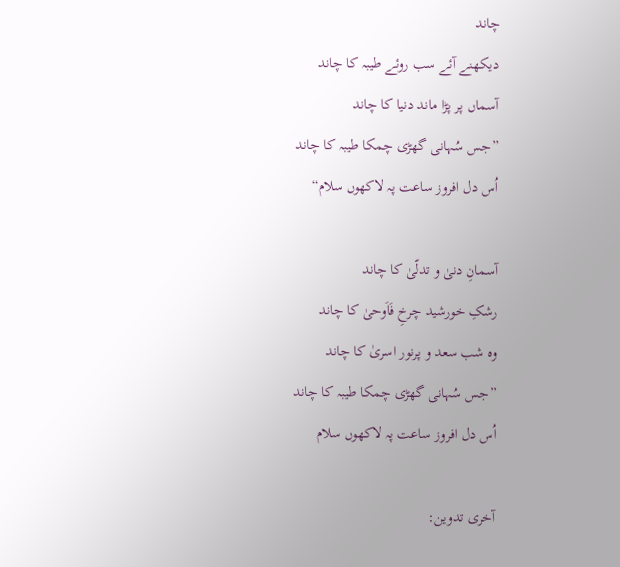چاند
دیکھنے آئے سب روئے طیبہ کا چاند
آسماں پر پڑا ماند دنیا کا چاند
”جس سُہانی گھڑی چمکا طیبہ کا چاند
اُس دل افروز ساعت پہ لاکھوں سلام“

آسمانِ دنیٰ و تدلّیٰ کا چاند
رشکِ خورشید چرخِ فَاَوحیٰ کا چاند
وہ شب سعد و پرنور اسریٰ کا چاند
”جس سُہانی گھڑی چمکا طیبہ کا چاند
اُس دل افروز ساعت پہ لاکھوں سلام

آخری تدوین: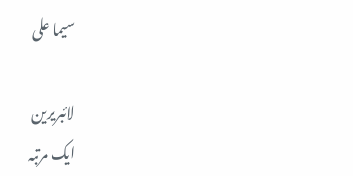سیما علی

لائبریرین
ایک مرتبہ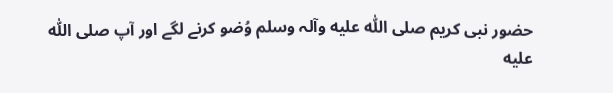حضور نبی کریم صلی اللّٰہ عليه وآلہ وسلم وُضو کرنے لگے اور آپ صلی اللّٰہ عليه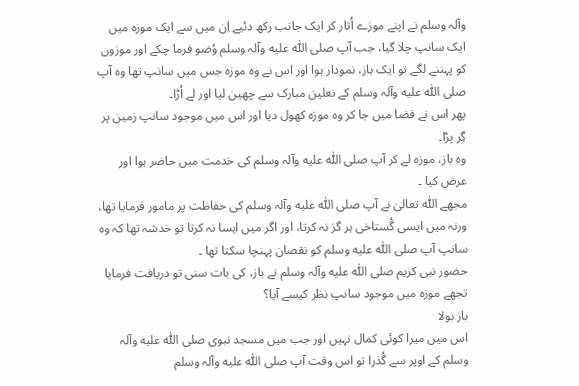وآلہ وسلم نے اپنے موزے اُتار کر ایک جانب رکھ دئیے اِن میں سے ایک موزہ میں ایک سانپ چلا گیا، جب آپ صلی اللّٰہ عليه وآلہ وسلم وُضو فرما چکے اور موزوں کو پہننے لگے تو ایک باز، نمودار ہوا اور اس نے وہ موزہ جس میں سانپ تھا وہ آپ صلی اللّٰہ عليه وآلہ وسلم کے نعلین مبارک سے چھین لیا اور لے اُڑا۔
پھر اس نے فضا میں جا کر وہ موزہ کھول دیا اور اس میں موجود سانپ زمین پر گِر پڑا۔
وہ باز، موزہ لے کر آپ صلی اللّٰہ عليه وآلہ وسلم کی خدمت میں حاضر ہوا اور عرض کیا ۔
مجھے اللّٰہ تعالیٰ نے آپ صلی اللّٰہ عليه وآلہ وسلم کی حفاظت پر مامور فرمایا تھا، ورنہ میں ایسی گُستاخی ہر گز نہ کرتا، اور اگر میں ایسا نہ کرتا تو خدشہ تھا کہ وہ سانپ آپ صلی اللّٰہ عليه وسلم کو نقصان پہنچا سکتا تھا ۔
حضور نبی کریم صلی اللّٰہ عليه وآلہ وسلم نے باز، کی بات سنی تو دریافت فرمایا
تجھے موزہ میں موجود سانپ نظر کیسے آیا؟
باز بولا
اس میں میرا کوئی کمال نہیں اور جب میں مسجد نبوی صلی اللّٰہ عليه وآلہ وسلم کے اوپر سے گُذرا تو اس وقت آپ صلی اللّٰہ عليه وآلہ وسلم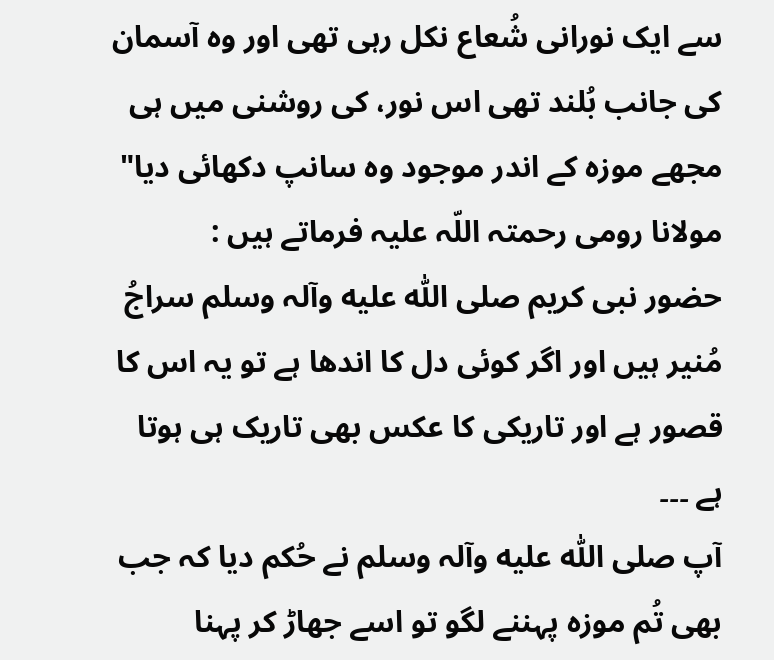سے ایک نورانی شُعاع نکل رہی تھی اور وہ آسمان کی جانب بُلند تھی اس نور، کی روشنی میں ہی مجھے موزہ کے اندر موجود وہ سانپ دکھائی دیا"
مولانا رومی رحمتہ اللّہ علیہ فرماتے ہیں :
حضور نبی کریم صلی اللّٰہ عليه وآلہ وسلم سراجُ مُنیر ہیں اور اگر کوئی دل کا اندھا ہے تو یہ اس کا قصور ہے اور تاریکی کا عکس بھی تاریک ہی ہوتا ہے ۔۔۔
آپ صلی اللّٰہ عليه وآلہ وسلم نے حُکم دیا کہ جب بھی تُم موزہ پہننے لگو تو اسے جھاڑ کر پہنا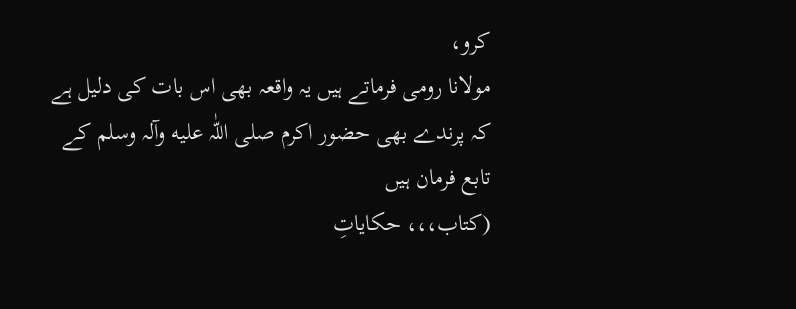کرو،
مولانا رومی فرماتے ہیں یہ واقعہ بھی اس بات کی دلیل ہے کہ پرندے بھی حضور اکرم صلی اللّٰہ عليه وآلہ وسلم کے تابع فرمان ہیں
(کتاب،،، حکایاتِ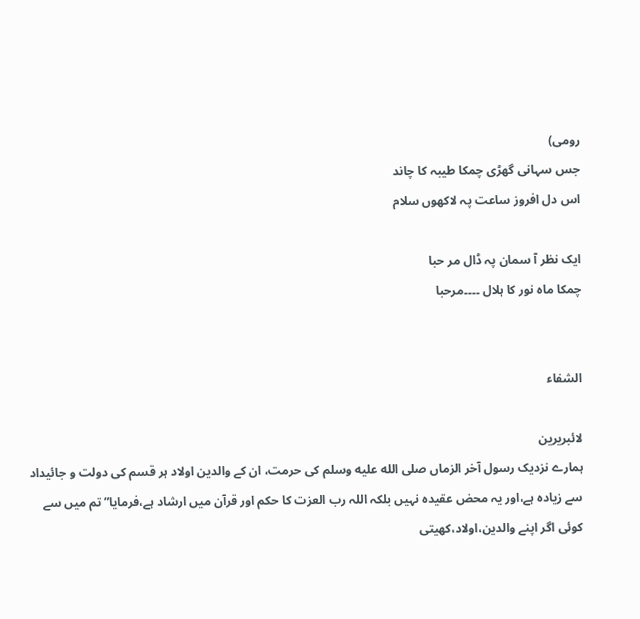رومی)
جس سہانی گھڑی چمکا طیبہ کا چاند
اس دل افروز ساعت پہ لاکھوں سلام

ایک نظر آ سمان پہ ڈال مر حبا
چمکا ماہ نور کا ہلال ۔۔۔۔مرحبا


الشفاء

لائبریرین
ہمارے نزدیک رسول آخر الزماں صلى الله عليه وسلم کی حرمت، ان کے والدین اولاد ہر قسم کی دولت و جائیداد سے زیادہ ہے،اور یہ محض عقیدہ نہیں بلکہ اللہ رب العزت کا حکم اور قرآن میں ارشاد ہے،فرمایا”تم میں سے کوئی اگر اپنے والدین،اولاد،کھیتی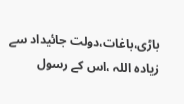باڑی،باغات،دولت جائیداد سے زیادہ اللہ ،اس کے رسول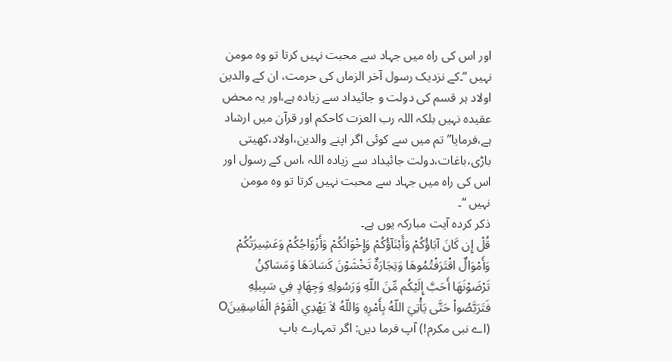اور اس کی راہ میں جہاد سے محبت نہیں کرتا تو وہ مومن نہیں “۔کے نزدیک رسول آخر الزماں کی حرمت، ان کے والدین اولاد ہر قسم کی دولت و جائیداد سے زیادہ ہے،اور یہ محض عقیدہ نہیں بلکہ اللہ رب العزت کاحکم اور قرآن میں ارشاد ہے،فرمایا”تم میں سے کوئی اگر اپنے والدین،اولاد،کھیتی باڑی،باغات،دولت جائیداد سے زیادہ اللہ ،اس کے رسول اور اس کی راہ میں جہاد سے محبت نہیں کرتا تو وہ مومن نہیں “۔
ذکر کردہ آیت مبارکہ یوں ہے۔
قُلْ إِن كَانَ آبَاؤُكُمْ وَأَبْنَآؤُكُمْ وَإِخْوَانُكُمْ وَأَزْوَاجُكُمْ وَعَشِيرَتُكُمْ وَأَمْوَالٌ اقْتَرَفْتُمُوهَا وَتِجَارَةٌ تَخْشَوْنَ كَسَادَهَا وَمَسَاكِنُ تَرْضَوْنَهَا أَحَبَّ إِلَيْكُم مِّنَ اللّهِ وَرَسُولِهِ وَجِهَادٍ فِي سَبِيلِهِ فَتَرَبَّصُواْ حَتَّى يَأْتِيَ اللّهُ بِأَمْرِهِ وَاللّهُ لاَ يَهْدِي الْقَوْمَ الْفَاسِقِينَO
(اے نبی مکرم!) آپ فرما دیں: اگر تمہارے باپ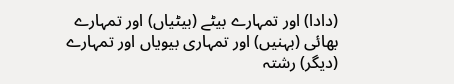(دادا) اور تمہارے بیٹے (بیٹیاں) اور تمہارے بھائی (بہنیں) اور تمہاری بیویاں اور تمہارے (دیگر) رشتہ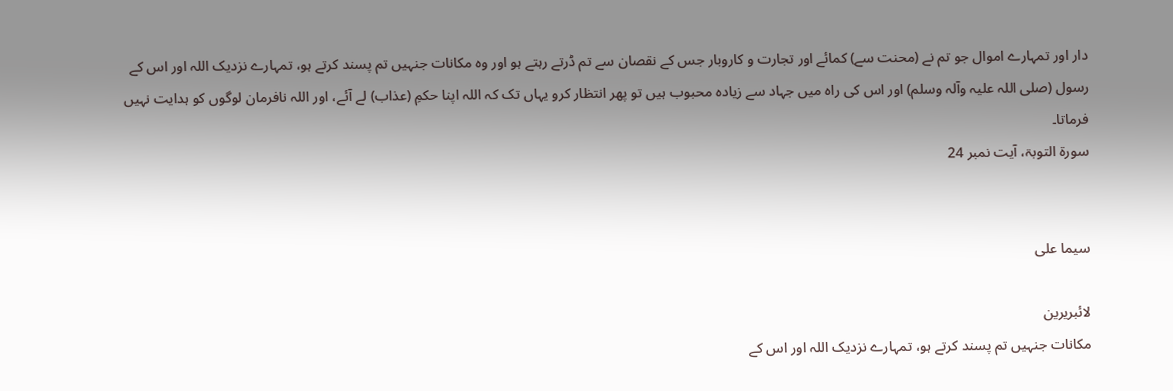دار اور تمہارے اموال جو تم نے (محنت سے) کمائے اور تجارت و کاروبار جس کے نقصان سے تم ڈرتے رہتے ہو اور وہ مکانات جنہیں تم پسند کرتے ہو، تمہارے نزدیک اللہ اور اس کے رسول (صلی اللہ علیہ وآلہ وسلم) اور اس کی راہ میں جہاد سے زیادہ محبوب ہیں تو پھر انتظار کرو یہاں تک کہ اللہ اپنا حکمِ (عذاب) لے آئے، اور اللہ نافرمان لوگوں کو ہدایت نہیں فرماتا۔
سورۃ التوبۃ، آیت نمبر 24


سیما علی

لائبریرین
مکانات جنہیں تم پسند کرتے ہو، تمہارے نزدیک اللہ اور اس کے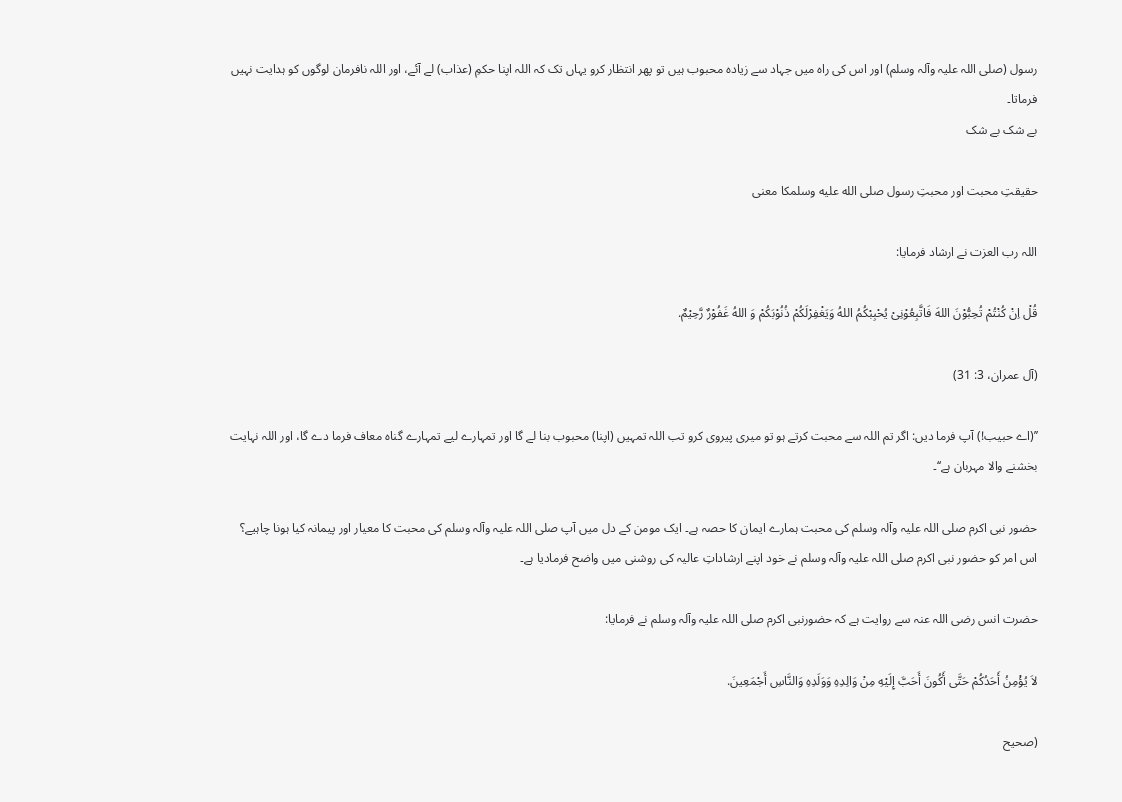رسول (صلی اللہ علیہ وآلہ وسلم) اور اس کی راہ میں جہاد سے زیادہ محبوب ہیں تو پھر انتظار کرو یہاں تک کہ اللہ اپنا حکمِ (عذاب) لے آئے، اور اللہ نافرمان لوگوں کو ہدایت نہیں فرماتا۔
بے شک بے شک

حقیقتِ محبت اور محبتِ رسول صلى الله عليه وسلمکا معنی

اللہ رب العزت نے ارشاد فرمایا:

قُلْ اِنْ کُنْتُمْ تُحِبُّوْنَ اللهَ فَاتَّبِعُوْنِیْ یُحْبِبْکُمُ اللهُ وَیَغْفِرْلَکُمْ ذُنُوْبَکُمْ وَ اللهُ غَفُوْرٌ رَّحِیْمٌ.

(آل عمران، 3: 31)

’’(اے حبیب!) آپ فرما دیں: اگر تم اللہ سے محبت کرتے ہو تو میری پیروی کرو تب اللہ تمہیں (اپنا) محبوب بنا لے گا اور تمہارے لیے تمہارے گناہ معاف فرما دے گا، اور اللہ نہایت بخشنے والا مہربان ہے‘‘۔

حضور نبی اکرم صلی اللہ علیہ وآلہ وسلم کی محبت ہمارے ایمان کا حصہ ہے۔ ایک مومن کے دل میں آپ صلی اللہ علیہ وآلہ وسلم کی محبت کا معیار اور پیمانہ کیا ہونا چاہیے؟ اس امر کو حضور نبی اکرم صلی اللہ علیہ وآلہ وسلم نے خود اپنے ارشاداتِ عالیہ کی روشنی میں واضح فرمادیا ہے۔

حضرت انس رضی اللہ عنہ سے روایت ہے کہ حضورنبی اکرم صلی اللہ علیہ وآلہ وسلم نے فرمایا:

لاَ یُؤْمِنُ أَحَدُکُمْ حَتَّی أَکُونَ أَحَبَّ إِلَیْهِ مِنْ وَالِدِهِ وَوَلَدِهِ وَالنَّاسِ أَجْمَعِینَ.

(صحیح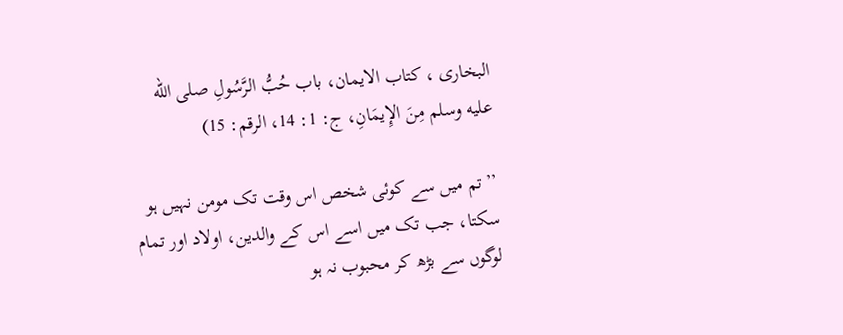البخاری ، کتاب الایمان، باب حُبُّ الرَّسُولِ صلى الله عليه وسلم مِنَ الإِیمَانِ، ج: 1: 14، الرقم: 15)

’’تم میں سے کوئی شخص اس وقت تک مومن نہیں ہو سکتا، جب تک میں اسے اس کے والدین، اولاد اور تمام لوگوں سے بڑھ کر محبوب نہ ہو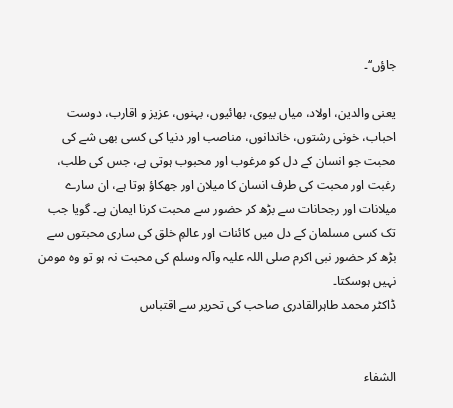جاؤں‘‘۔

یعنی والدین، اولاد، میاں بیوی، بھائیوں، بہنوں، عزیز و اقارب، دوست احباب، خونی رشتوں، خاندانوں، مناصب اور دنیا کی کسی بھی شے کی محبت جو انسان کے دل کو مرغوب اور محبوب ہوتی ہے، جس کی طلب، رغبت اور محبت کی طرف انسان کا میلان اور جھکاؤ ہوتا ہے، ان سارے میلانات اور رجحانات سے بڑھ کر حضور سے محبت کرنا ایمان ہے۔ گویا جب تک کسی مسلمان کے دل میں کائنات اور عالمِ خلق کی ساری محبتوں سے بڑھ کر حضور نبی اکرم صلی اللہ علیہ وآلہ وسلم کی محبت نہ ہو تو وہ مومن نہیں ہوسکتا۔
ڈاکٹر محمد طاہرالقادری صاحب کی تحریر سے اقتباس


الشفاء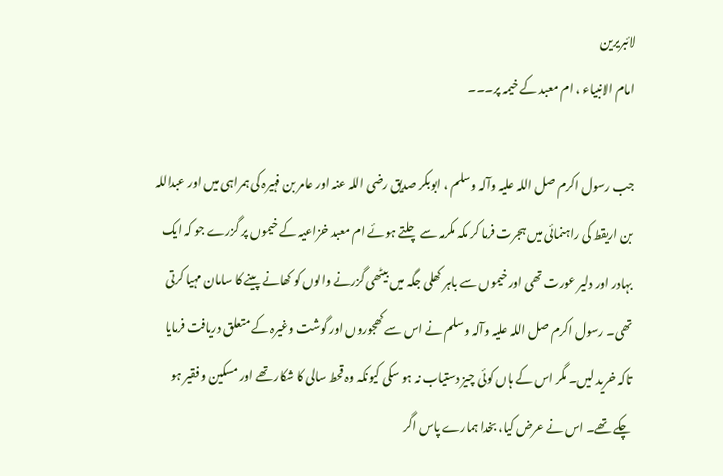لائبریرین
امام الانبیاء ، ام معبد کے خیمہ پر۔۔۔

جب رسول اکرم صل اللہ علیہ وآلہ وسلم ، ابوبکر صدیق رضی اللہ عنہ اور عامر بن فہیرہ کی ہمراہی میں اور عبداللہ بن اریقط کی راہنمائی میں ہجرت فرما کر مکہ مکرمہ سے چلتے ہوئے ام معبد خزاعیہ کے خیموں پر گزرے جو کہ ایک بہادر اور دلیر عورت تھی اور خیموں سے باہر کھلی جگہ میں بیٹھی گزرنے والوں کو کھانے پینے کا سامان مہیا کرتی تھی۔ رسول اکرم صل اللہ علیہ وآلہ وسلم نے اس سے کھجوروں اور گوشت وغیرہ کے متعلق دریافت فرمایا تاکہ خرید لیں۔ مگر اس کے ہاں کوئی چیز دستیاب نہ ہو سکی کیونکہ وہ قحط سالی کا شکار تھے اور مسکین و فقیر ہو چکے تھے۔ اس نے عرض کیا، بخدا ہمارے پاس اگر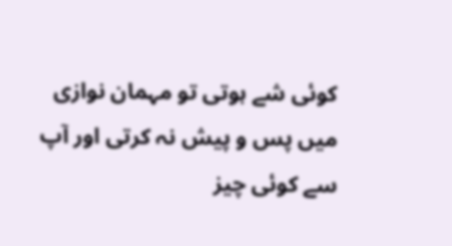کوئی شے ہوتی تو مہمان نوازی میں پس و پیش نہ کرتی اور آپ سے کوئی چیز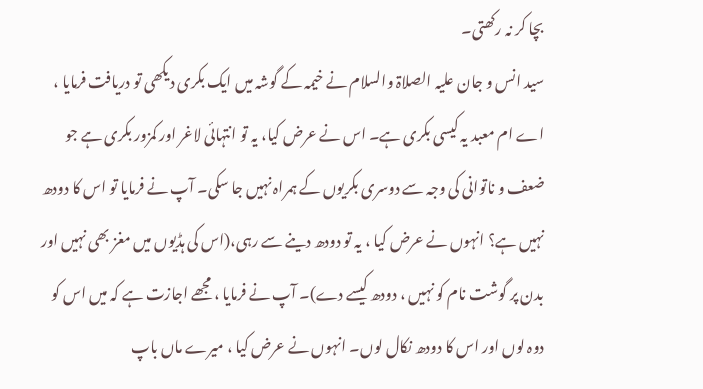بچا کر نہ رکھتی۔
سید انس و جان علیہ الصلاۃ والسلام نے خیمہ کے گوشہ میں ایک بکری دیکھی تو دریافت فرمایا ، اے ام معبد یہ کیسی بکری ہے۔ اس نے عرض کیا، یہ تو انتہائی لاغر اور کمزور بکری ہے جو ضعف و ناتوانی کی وجہ سے دوسری بکریوں کے ہمراہ نہیں جا سکی۔ آپ نے فرمایا تو اس کا دودھ نہیں ہے؟ انہوں نے عرض کیا ، یہ تو دودھ دینے سے رہی،(اس کی ہڈیوں میں مغز بھی نہیں اور بدن پر گوشت نام کو نہیں ، دودھ کیسے دے)۔ آپ نے فرمایا ، مجھے اجازت ہے کہ میں اس کو دوہ لوں اور اس کا دودھ نکال لوں۔ انہوں نے عرض کیا ، میرے ماں باپ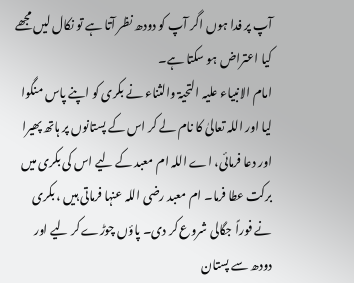آپ پر فدا ہوں اگر آپ کو دودھ نظر آتا ہے تو نکال لیں مجھے کیا اعتراض ہو سکتا ہے۔
امام الانبیاء علیہ التحیۃ والثناء نے بکری کو اپنے پاس منگوا لیا اور اللہ تعالیٰ کا نام لے کر اس کے پستانوں پر ہاتھ پھیرا اور دعا فرمائی، اے اللہ ام معبد کے لیے اس کی بکری میں برکت عطا فرما۔ ام معبد رضی اللہ عنہا فرماتی ہیں ، بکری نے فوراً جگالی شروع کر دی۔ پاؤں چوڑے کر لیے اور دودھ سے پستان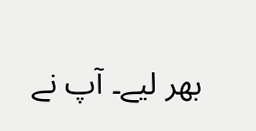بھر لیے۔ آپ نے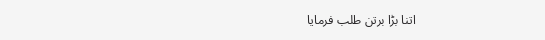اتنا بڑا برتن طلب فرمایا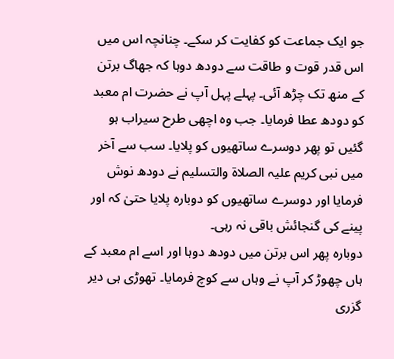جو ایک جماعت کو کفایت کر سکے۔ چنانچہ اس میں اس قدر قوت و طاقت سے دودھ دوہا کہ جھاگ برتن کے منھ تک چڑھ آئی۔ پہلے پہل آپ نے حضرت ام معبد کو دودھ عطا فرمایا۔ جب وہ اچھی طرح سیراب ہو گئیں تو پھر دوسرے ساتھیوں کو پلایا۔ سب سے آخر میں نبی کریم علیہ الصلاۃ والتسلیم نے دودھ نوش فرمایا اور دوسرے ساتھیوں کو دوبارہ پلایا حتیٰ کہ اور پینے کی گنجائش باقی نہ رہی۔
دوبارہ پھر اس برتن میں دودھ دوہا اور اسے ام معبد کے ہاں چھوڑ کر آپ نے وہاں سے کوچ فرمایا۔ تھوڑی ہی دیر گزری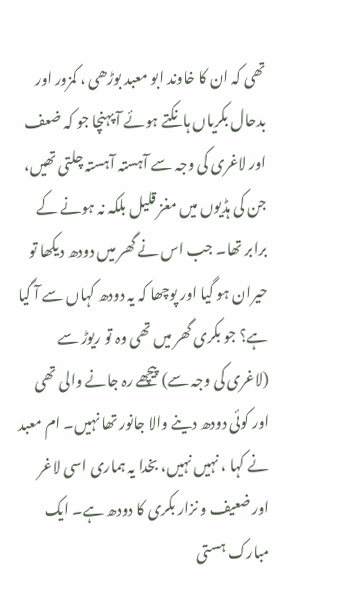تھی کہ ان کا خاوند ابو معبد بوڑھی ، کمزور اور بدحال بکریاں ہانکتے ہوئے آ پہنچا جو کہ ضعف اور لاغری کی وجہ سے آہستہ آہستہ چلتی تھیں، جن کی ہڈیوں میں مغز قلیل بلکہ نہ ہونے کے برابر تھا۔ جب اس نے گھر میں دودھ دیکھا تو حیران ہو گیا اور پوچھا کہ یہ دودھ کہاں سے آ گیا ہے؟ جو بکری گھر میں تھی وہ تو ریوڑ سے (لاغری کی وجہ سے) پیچھے رہ جانے والی تھی اور کوئی دودھ دینے والا جانور تھا نہیں۔ ام معبد نے کہا ، نہیں نہیں، بخدا یہ ہماری اسی لاغر اور ضعیف و نزار بکری کا دودھ ہے۔ ایک مبارک ہستی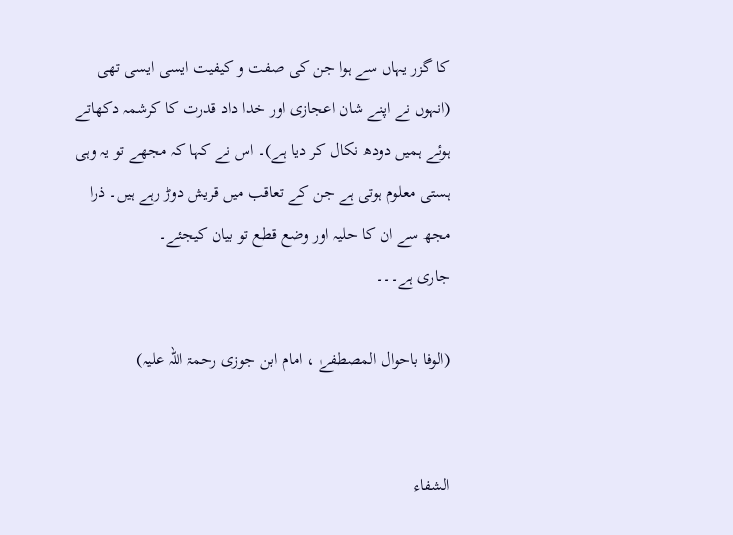کا گزر یہاں سے ہوا جن کی صفت و کیفیت ایسی ایسی تھی (انہوں نے اپنے شان اعجازی اور خدا داد قدرت کا کرشمہ دکھاتے ہوئے ہمیں دودھ نکال کر دیا ہے)۔ اس نے کہا کہ مجھے تو یہ وہی ہستی معلوم ہوتی ہے جن کے تعاقب میں قریش دوڑ رہے ہیں۔ ذرا مجھ سے ان کا حلیہ اور وضع قطع تو بیان کیجئے۔
جاری ہے۔۔۔

(الوفا باحوال المصطفےٰ ، امام ابن جوزی رحمۃ اللہ علیہ)


الشفاء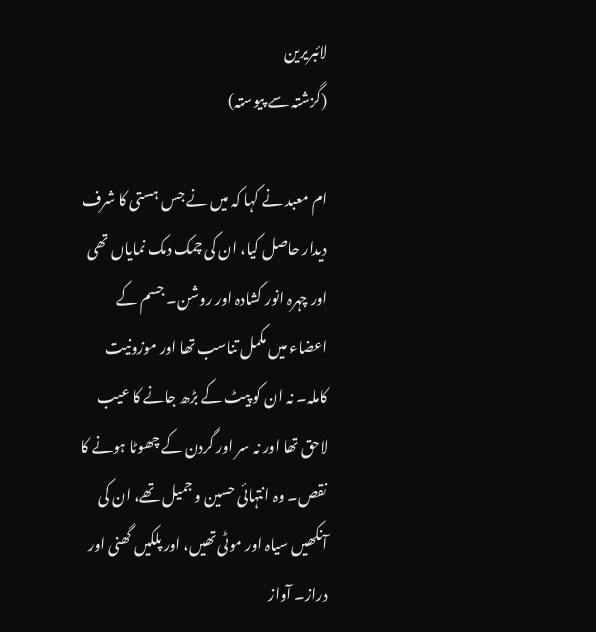لائبریرین
(گزشتہ سے پیوستہ)

ام معبد نے کہا کہ میں نے جس ہستی کا شرف دیدار حاصل کیا، ان کی چمک دمک نمایاں تھی اور چہرہ انور کشادہ اور روشن۔ جسم کے اعضاء میں مکمل تناسب تھا اور موزونیت کاملہ۔ نہ ان کو پیٹ کے بڑھ جانے کا عیب لاحق تھا اور نہ سر اور گردن کے چھوٹا ہونے کا نقص۔ وہ انتہائی حسین و جمیل تھے، ان کی آنکھیں سیاہ اور موٹی تھیں، اور پلکیں گھنی اور دراز۔ آواز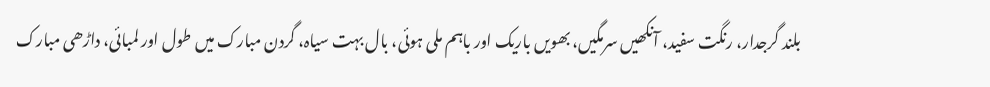بلند گرجدار، رنگت سفید، آنکھیں سرمگیں، بھویں باریک اور باہم ملی ہوئی، بال بہت سیاہ، گردن مبارک میں طول اور لمبائی، داڑھی مبارک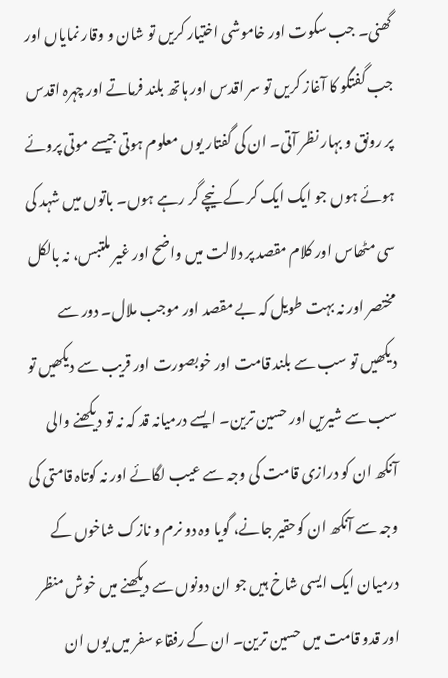گھنی۔ جب سکوت اور خاموشی اختیار کریں تو شان و وقار نمایاں اور جب گفتگو کا آغاز کریں تو سر اقدس اور ہاتھ بلند فرماتے اور چہرہ اقدس پر رونق و بہار نظر آتی۔ ان کی گفتار یوں معلوم ہوتی جیسے موتی پروئے ہوئے ہوں جو ایک ایک کر کے نیچے گر رہے ہوں۔ باتوں میں شہد کی سی مٹھاس اور کلام مقصد پر دلالت میں واضح اور غیر ملتبس، نہ بالکل مختصر اور نہ بہت طویل کہ بے مقصد اور موجب ملال۔ دور سے دیکھیں تو سب سے بلند قامت اور خوبصورت اور قریب سے دیکھیں تو سب سے شیریں اور حسین ترین۔ ایسے درمیانہ قد کہ نہ تو دیکھنے والی آنکھ ان کو درازی قامت کی وجہ سے عیب لگائے اور نہ کوتاہ قامتی کی وجہ سے آنکھ ان کوحقیر جانے، گویا وہ دو نرم و نازک شاخوں کے درمیان ایک ایسی شاخ ہیں جو ان دونوں سے دیکھنے میں خوش منظر اور قدو قامت میں حسین ترین۔ ان کے رفقاء سفر میں یوں ان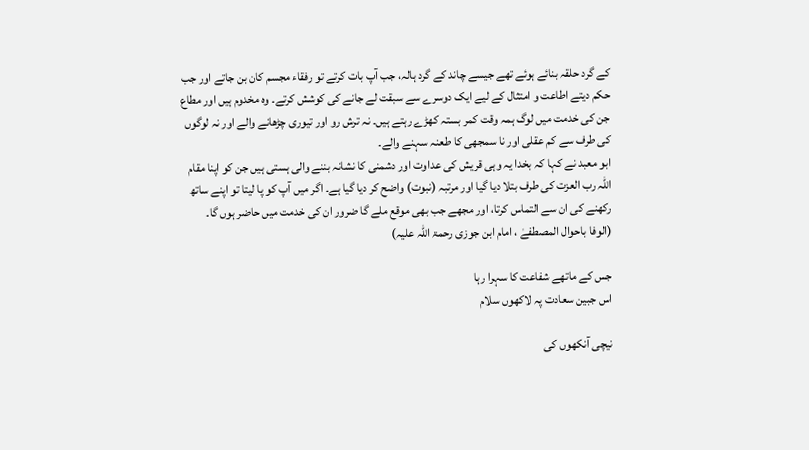کے گرد حلقہ بنائے ہوئے تھے جیسے چاند کے گرد ہالہ، جب آپ بات کرتے تو رفقاء مجسم کان بن جاتے اور جب حکم دیتے اطاعت و امتثال کے لیے ایک دوسرے سے سبقت لے جانے کی کوشش کرتے۔ وہ مخدوم ہیں اور مطاع جن کی خدمت میں لوگ ہمہ وقت کمر بستہ کھڑے رہتے ہیں۔ نہ ترش رو اور تیوری چڑھانے والے اور نہ لوگوں کی طرف سے کم عقلی اور نا سمجھی کا طعنہ سہنے والے۔
ابو معبد نے کہا کہ بخدا یہ وہی قریش کی عداوت اور دشمنی کا نشانہ بننے والی ہستی ہیں جن کو اپنا مقام اللہ رب العزت کی طرف بتلا دیا گیا اور مرتبہ (نبوت) واضح کر دیا گیا ہے۔ اگر میں آپ کو پا لیتا تو اپنے ساتھ رکھنے کی ان سے التماس کرتا، اور مجھے جب بھی موقع ملے گا ضرور ان کی خدمت میں حاضر ہوں گا۔
(الوفا باحوال المصطفےٰ ، امام ابن جوزی رحمۃ اللہ علیہ)

جس کے ماتھے شفاعت کا سہرا رہا
اس جبین سعادت پہ لاکھوں سلام

نیچی آنکھوں کی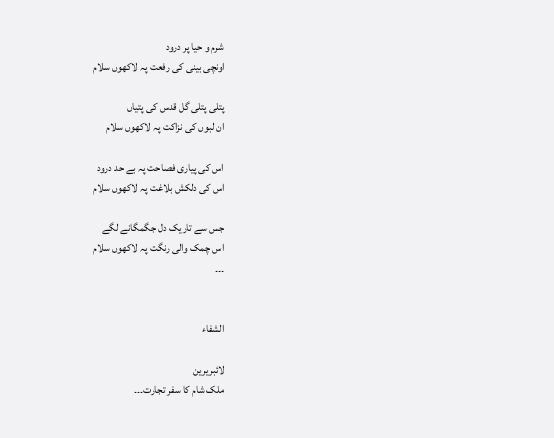شرم و حیا پر درود
اونچی بینی کی رفعت پہ لاکھوں سلام

پتلی پتلی گل قدس کی پتیاں
ان لبوں کی نزاکت پہ لاکھوں سلام

اس کی پیاری فصاحت پہ بے حد درود
اس کی دلکش بلاغت پہ لاکھوں سلام

جس سے تاریک دل جگمگانے لگے
اس چمک والی رنگت پہ لاکھوں سلام
۔۔۔


الشفاء

لائبریرین
ملک شام کا سفر تجارت۔۔۔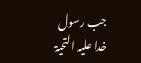جب رسول خدا علیہ التحیۃ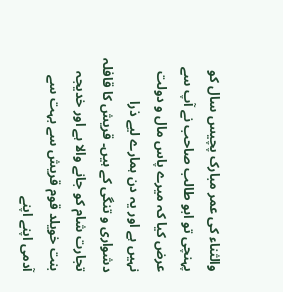والثناء کی عمر مبارک پچیس سال کو پہنچی تو ابو طالب صاحب نے آپ سے عرض کیا کہ میرے پاس مال و دولت نہیں ہے اور یہ دن ہمارے لیے ذرا دشواری و تنگی کے ہیں۔ قریش کا قافلہ تجارت شام کو جانے والا ہے اور خدیجہ بنت خویلد قوم قریش سے بہت سے آدمی اپنے اپنے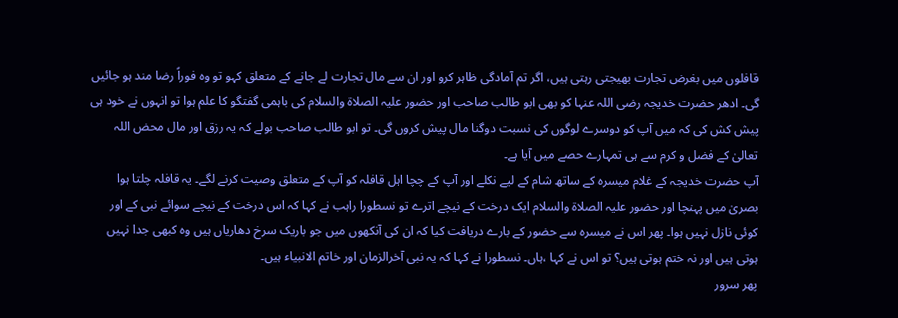قافلوں میں بغرض تجارت بھیجتی رہتی ہیں، اگر تم آمادگی ظاہر کرو اور ان سے مال تجارت لے جانے کے متعلق کہو تو وہ فوراً رضا مند ہو جائیں گی۔ ادھر حضرت خدیجہ رضی اللہ عنہا کو بھی ابو طالب صاحب اور حضور علیہ الصلاۃ والسلام کی باہمی گفتگو کا علم ہوا تو انہوں نے خود ہی پیش کش کی کہ میں آپ کو دوسرے لوگوں کی نسبت دوگنا مال پیش کروں گی۔ تو ابو طالب صاحب بولے کہ یہ رزق اور مال محض اللہ تعالیٰ کے فضل و کرم سے ہی تمہارے حصے میں آیا ہے۔
آپ حضرت خدیجہ کے غلام میسرہ کے ساتھ شام کے لیے نکلے اور آپ کے چچا اہل قافلہ کو آپ کے متعلق وصیت کرنے لگے۔ یہ قافلہ چلتا ہوا بصریٰ میں پہنچا اور حضور علیہ الصلاۃ والسلام ایک درخت کے نیچے اترے تو نسطورا راہب نے کہا کہ اس درخت کے نیچے سوائے نبی کے اور کوئی نازل نہیں ہوا۔ پھر اس نے میسرہ سے حضور کے بارے دریافت کیا کہ ان کی آنکھوں میں جو باریک سرخ دھاریاں ہیں وہ کبھی جدا نہیں ہوتی ہیں اور نہ ختم ہوتی ہیں؟ تو اس نے کہا ،ہاں۔ نسطورا نے کہا کہ یہ نبی آخرالزمان اور خاتم الانبیاء ہیں۔
پھر سرور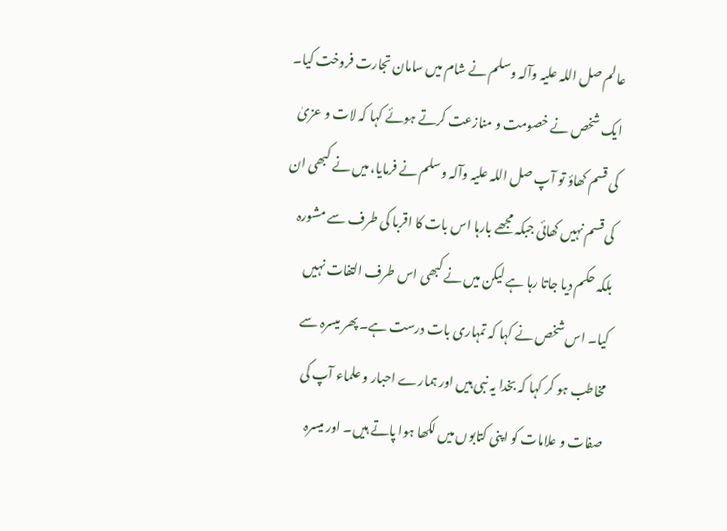عالم صل اللہ علیہ وآلہ وسلم نے شام میں سامان تجارت فروخت کیا۔ ایک شخص نے خصومت و منازعت کرتے ہوئے کہا کہ لات و عزیٰ کی قسم کھاؤ تو آپ صل اللہ علیہ وآلہ وسلم نے فرمایا، میں نے کبھی ان کی قسم نہیں کھائی جبکہ مجھے بارہا اس بات کا اقربا کی طرف سے مشورہ بلکہ حکم دیا جاتا رہا ہے لیکن میں نے کبھی اس طرف التفات نہیں کیا۔ اس شخص نے کہا کہ تمہاری بات درست ہے۔ پھر میسرہ سے مخاطب ہو کر کہا کہ بخدا یہ نبی ہیں اور ہمارے احبار و علماء آپ کی صفات و علامات کو اپنی کتابوں میں لکھا ہوا پاتے ہیں۔ اور میسرہ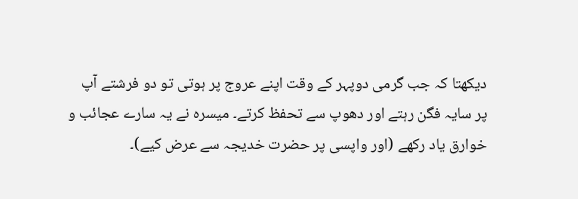دیکھتا کہ جب گرمی دوپہر کے وقت اپنے عروج پر ہوتی تو دو فرشتے آپ پر سایہ فگن رہتے اور دھوپ سے تحفظ کرتے۔ میسرہ نے یہ سارے عجائب و خوارق یاد رکھے (اور واپسی پر حضرت خدیجہ سے عرض کیے)۔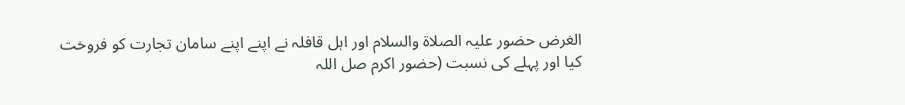الغرض حضور علیہ الصلاۃ والسلام اور اہل قافلہ نے اپنے اپنے سامان تجارت کو فروخت کیا اور پہلے کی نسبت (حضور اکرم صل اللہ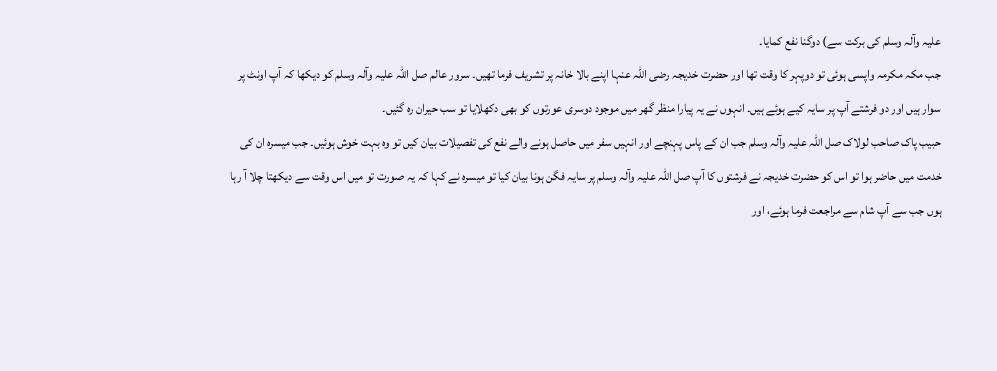علیہ وآلہ وسلم کی برکت سے) دوگنا نفع کمایا۔
جب مکہ مکرمہ واپسی ہوئی تو دوپہر کا وقت تھا اور حضرت خدیجہ رضی اللہ عنہا اپنے بالا خانہ پر تشریف فرما تھیں۔ سرور عالم صل اللہ علیہ وآلہ وسلم کو دیکھا کہ آپ اونٹ پر سوار ہیں اور دو فرشتے آپ پر سایہ کیے ہوئے ہیں۔ انہوں نے یہ پیارا منظر گھر میں موجود دوسری عورتوں کو بھی دکھلایا تو سب حیران رہ گئیں۔
حبیب پاک صاحب لولاک صل اللہ علیہ وآلہ وسلم جب ان کے پاس پہنچے اور انہیں سفر میں حاصل ہونے والے نفع کی تفصیلات بیان کیں تو وہ بہت خوش ہوئیں۔ جب میسرہ ان کی خدمت میں حاضر ہوا تو اس کو حضرت خدیجہ نے فرشتوں کا آپ صل اللہ علیہ وآلہ وسلم پر سایہ فگن ہونا بیان کیا تو میسرہ نے کہا کہ یہ صورت تو میں اس وقت سے دیکھتا چلا آ رہا ہوں جب سے آپ شام سے مراجعت فرما ہوئے، اور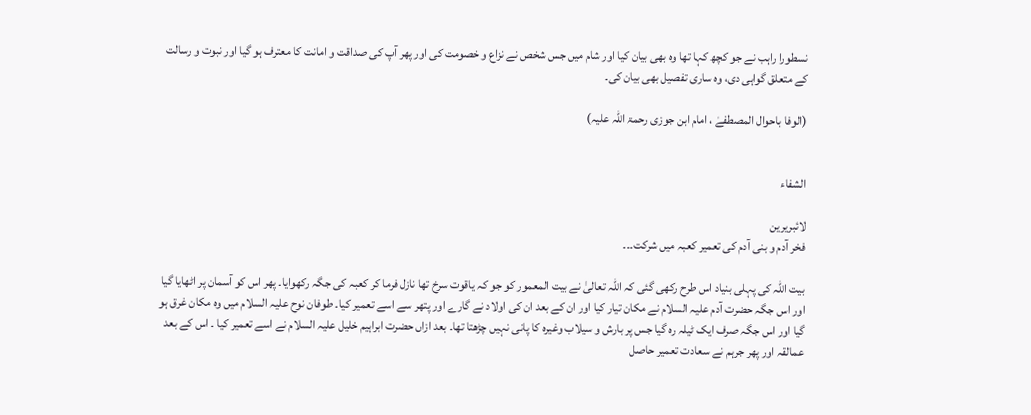نسطورا راہب نے جو کچھ کہا تھا وہ بھی بیان کیا اور شام میں جس شخص نے نزاع و خصومت کی اور پھر آپ کی صداقت و امانت کا معترف ہو گیا اور نبوت و رسالت کے متعلق گواہی دی، وہ ساری تفصیل بھی بیان کی۔

(الوفا باحوال المصطفےٰ ، امام ابن جوزی رحمۃ اللہ علیہ)


الشفاء

لائبریرین
فخر آدم و بنی آدم کی تعمیر کعبہ میں شرکت۔۔۔

بیت اللہ کی پہلی بنیاد اس طرح رکھی گئی کہ اللہ تعالیٰ نے بیت المعمور کو جو کہ یاقوت سرخ تھا نازل فرما کر کعبہ کی جگہ رکھوایا۔ پھر اس کو آسمان پر اٹھایا گیا اور اس جگہ حضرت آدم علیہ السلام نے مکان تیار کیا اور ان کے بعد ان کی اولاد نے گارے اور پتھر سے اسے تعمیر کیا۔ طوفان نوح علیہ السلام میں وہ مکان غرق ہو گیا اور اس جگہ صرف ایک ٹیلہ رہ گیا جس پر بارش و سیلاب وغیرہ کا پانی نہیں چڑھتا تھا۔ بعد ازاں حضرت ابراہیم خلیل علیہ السلام نے اسے تعمیر کیا ۔ اس کے بعد عمالقہ اور پھر جرہم نے سعادت تعمیر حاصل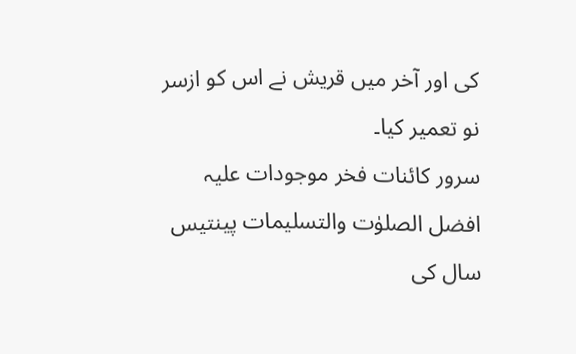کی اور آخر میں قریش نے اس کو ازسر نو تعمیر کیا۔
سرور کائنات فخر موجودات علیہ افضل الصلوٰت والتسلیمات پینتیس سال کی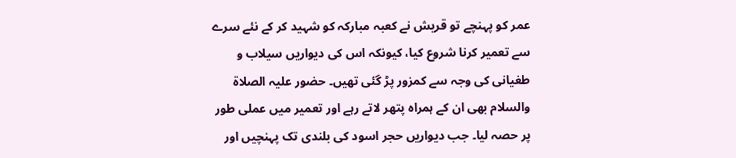عمر کو پہنچے تو قریش نے کعبہ مبارکہ کو شہید کر کے نئے سرے سے تعمیر کرنا شروع کیا، کیونکہ اس کی دیواریں سیلاب و طغیانی کی وجہ سے کمزور پڑ گئی تھیں۔ حضور علیہ الصلاۃ والسلام بھی ان کے ہمراہ پتھر لاتے رہے اور تعمیر میں عملی طور پر حصہ لیا۔ جب دیواریں حجر اسود کی بلندی تک پہنچیں اور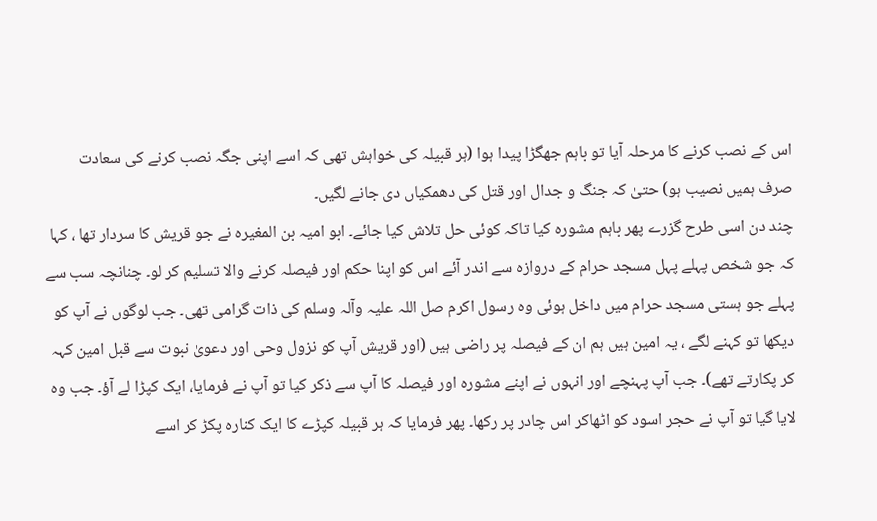اس کے نصب کرنے کا مرحلہ آیا تو باہم جھگڑا پیدا ہوا (ہر قبیلہ کی خواہش تھی کہ اسے اپنی جگہ نصب کرنے کی سعادت صرف ہمیں نصیب ہو) حتیٰ کہ جنگ و جدال اور قتل کی دھمکیاں دی جانے لگیں۔
چند دن اسی طرح گزرے پھر باہم مشورہ کیا تاکہ کوئی حل تلاش کیا جائے۔ ابو امیہ بن المغیرہ نے جو قریش کا سردار تھا ، کہا کہ جو شخص پہلے پہل مسجد حرام کے دروازہ سے اندر آئے اس کو اپنا حکم اور فیصلہ کرنے والا تسلیم کر لو۔ چنانچہ سب سے پہلے جو ہستی مسجد حرام میں داخل ہوئی وہ رسول اکرم صل اللہ علیہ وآلہ وسلم کی ذات گرامی تھی۔ جب لوگوں نے آپ کو دیکھا تو کہنے لگے ، یہ امین ہیں ہم ان کے فیصلہ پر راضی ہیں (اور قریش آپ کو نزول وحی اور دعویٰ نبوت سے قبل امین کہہ کر پکارتے تھے)۔ جب آپ پہنچے اور انہوں نے اپنے مشورہ اور فیصلہ کا آپ سے ذکر کیا تو آپ نے فرمایا، ایک کپڑا لے آؤ۔ جب وہ لایا گیا تو آپ نے حجر اسود کو اٹھاکر اس چادر پر رکھا۔ پھر فرمایا کہ ہر قبیلہ کپڑے کا ایک کنارہ پکڑ کر اسے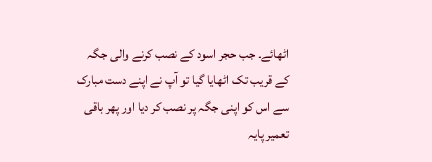اٹھائے۔ جب حجر اسود کے نصب کرنے والی جگہ کے قریب تک اٹھایا گیا تو آپ نے اپنے دست مبارک سے اس کو اپنی جگہ پر نصب کر دیا اور پھر باقی تعمیر پایہ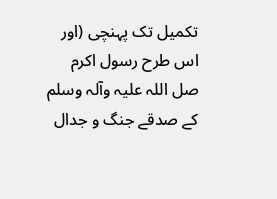تکمیل تک پہنچی (اور اس طرح رسول اکرم صل اللہ علیہ وآلہ وسلم کے صدقے جنگ و جدال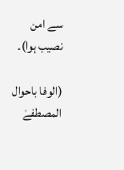سے امن نصیب ہوا)۔

(الوفا باحوال المصطفےٰ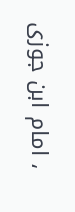، امام ابن جوزی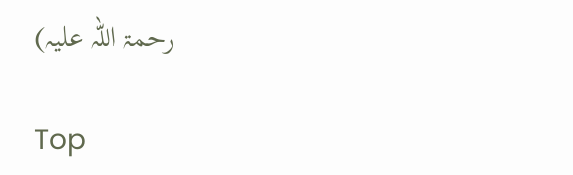رحمۃ اللہ علیہ)

Top